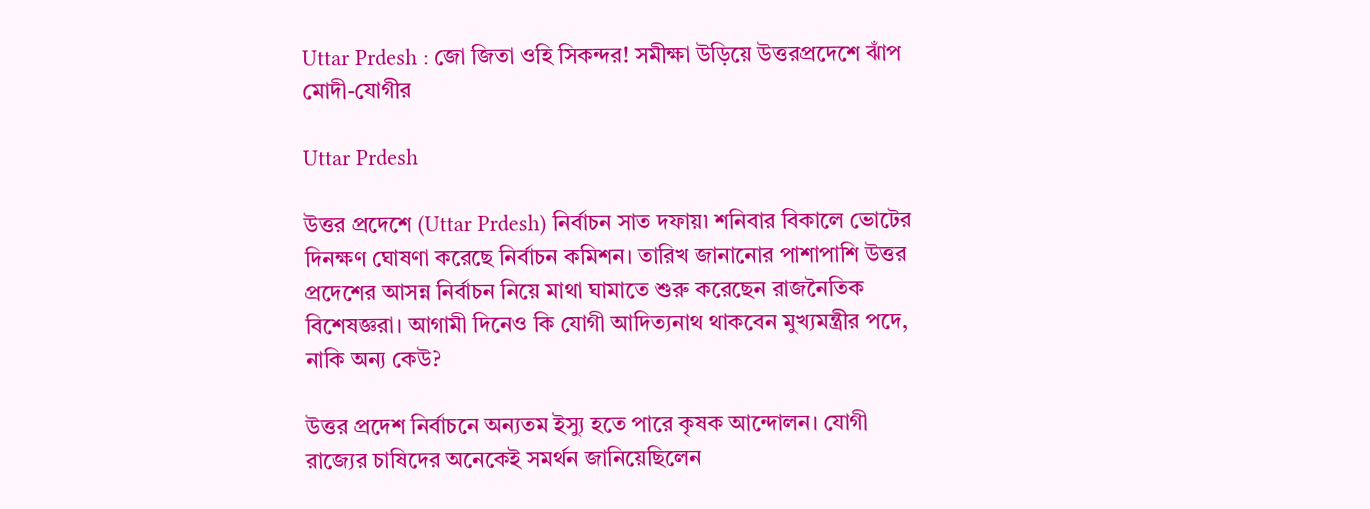Uttar Prdesh : জো জিতা ওহি সিকন্দর! সমীক্ষা উড়িয়ে উত্তরপ্রদেশে ঝাঁপ মোদী-যোগীর

Uttar Prdesh

উত্তর প্রদেশে (Uttar Prdesh) নির্বাচন সাত দফায়৷ শনিবার বিকালে ভোটের দিনক্ষণ ঘোষণা করেছে নির্বাচন কমিশন। তারিখ জানানোর পাশাপাশি উত্তর প্রদেশের আসন্ন নির্বাচন নিয়ে মাথা ঘামাতে শুরু করেছেন রাজনৈতিক বিশেষজ্ঞরা। আগামী দিনেও কি যোগী আদিত্যনাথ থাকবেন মুখ্যমন্ত্রীর পদে, নাকি অন্য কেউ?

উত্তর প্রদেশ নির্বাচনে অন্যতম ইস্যু হতে পারে কৃষক আন্দোলন। যোগী রাজ্যের চাষিদের অনেকেই সমর্থন জানিয়েছিলেন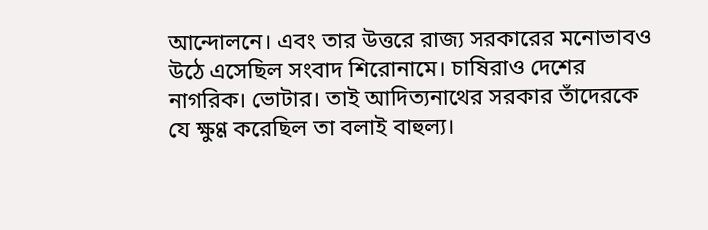আন্দোলনে। এবং তার উত্তরে রাজ্য সরকারের মনোভাবও উঠে এসেছিল সংবাদ শিরোনামে। চাষিরাও দেশের নাগরিক। ভোটার। তাই আদিত্যনাথের সরকার তাঁদেরকে যে ক্ষুণ্ণ করেছিল তা বলাই বাহুল্য।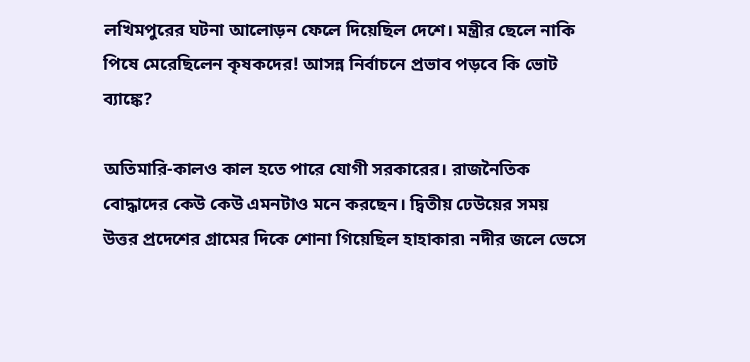লখিমপুরের ঘটনা আলোড়ন ফেলে দিয়েছিল দেশে। মন্ত্রীর ছেলে নাকি পিষে মেরেছিলেন কৃষকদের! আসন্ন নির্বাচনে প্রভাব পড়বে কি ভোট ব্যাঙ্কে?

অতিমারি-কালও কাল হতে পারে যোগী সরকারের। রাজনৈতিক বোদ্ধাদের কেউ কেউ এমনটাও মনে করছেন। দ্বিতীয় ঢেউয়ের সময় উত্তর প্রদেশের গ্রামের দিকে শোনা গিয়েছিল হাহাকার৷ নদীর জলে ভেসে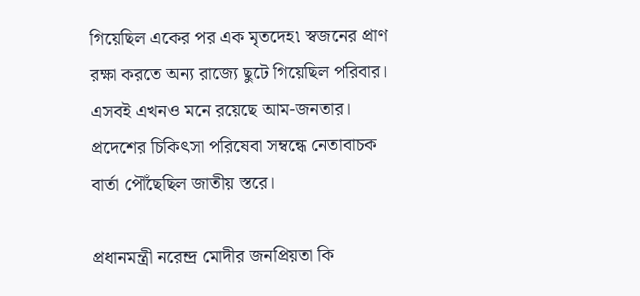গিয়েছিল একের পর এক মৃতদেহ৷ স্বজনের প্রাণ রক্ষা করতে অন্য রাজ্যে ছুটে গিয়েছিল পরিবার। এসবই এখনও মনে রয়েছে আম-জনতার। প্রদেশের চিকিৎসা পরিষেবা সম্বন্ধে নেতাবাচক বার্তা পৌঁছেছিল জাতীয় স্তরে।

প্রধানমন্ত্রী নরেন্দ্র মোদীর জনপ্রিয়তা কি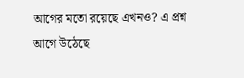আগের মতো রয়েছে এখনও? এ প্রশ্ন আগে উঠেছে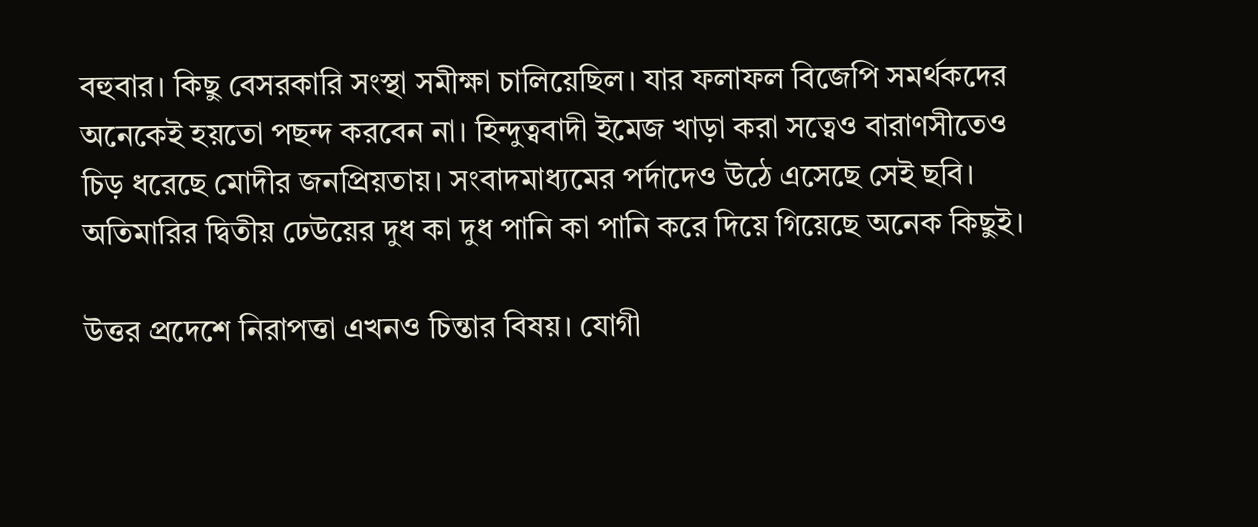বহুবার। কিছু বেসরকারি সংস্থা সমীক্ষা চালিয়েছিল। যার ফলাফল বিজেপি সমর্থকদের অনেকেই হয়তো পছন্দ করবেন না। হিন্দুত্ববাদী ইমেজ খাড়া করা সত্বেও বারাণসীতেও চিড় ধরেছে মোদীর জনপ্রিয়তায়। সংবাদমাধ্যমের পর্দাদেও উঠে এসেছে সেই ছবি। অতিমারির দ্বিতীয় ঢেউয়ের দুধ কা দুধ পানি কা পানি করে দিয়ে গিয়েছে অনেক কিছুই।

উত্তর প্রদেশে নিরাপত্তা এখনও চিন্তার বিষয়। যোগী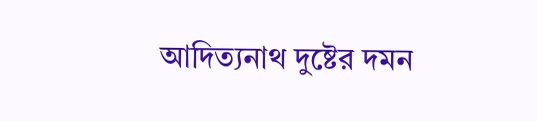আদিত্যনাথ দুষ্টের দমন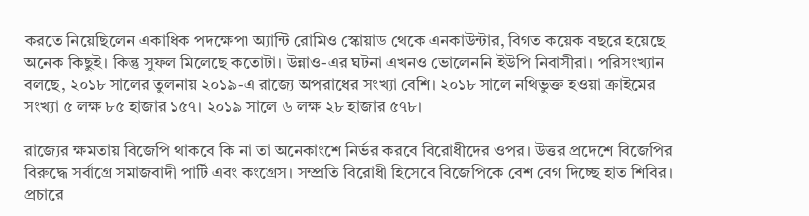করতে নিয়েছিলেন একাধিক পদক্ষেপ৷ অ্যান্টি রোমিও স্কোয়াড থেকে এনকাউন্টার, বিগত কয়েক বছরে হয়েছে অনেক কিছুই। কিন্তু সুফল মিলেছে কতোটা। উন্নাও-এর ঘটনা এখনও ভোলেননি ইউপি নিবাসীরা। পরিসংখ্যান বলছে, ২০১৮ সালের তুলনায় ২০১৯-এ রাজ্যে অপরাধের সংখ্যা বেশি। ২০১৮ সালে নথিভুক্ত হওয়া ক্রাইমের সংখ্যা ৫ লক্ষ ৮৫ হাজার ১৫৭। ২০১৯ সালে ৬ লক্ষ ২৮ হাজার ৫৭৮।

রাজ্যের ক্ষমতায় বিজেপি থাকবে কি না তা অনেকাংশে নির্ভর করবে বিরোধীদের ওপর। উত্তর প্রদেশে বিজেপির বিরুদ্ধে সর্বাগ্রে সমাজবাদী পার্টি এবং কংগ্রেস। সম্প্রতি বিরোধী হিসেবে বিজেপিকে বেশ বেগ দিচ্ছে হাত শিবির। প্রচারে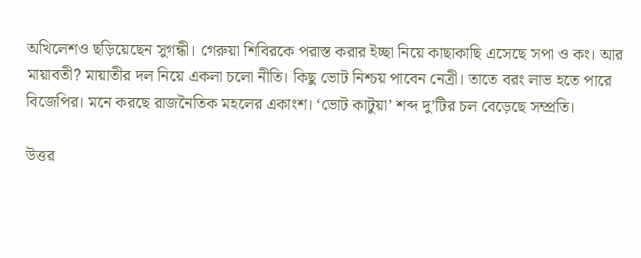অখিলেশও ছড়িয়েছেন সুগন্ধী। গেরুয়া শিবিরকে পরাস্ত করার ইচ্ছা নিয়ে কাছাকাছি এসেছে সপা ও কং। আর মায়াবতী? মায়াতীর দল নিয়ে একলা চলো নীতি। কিছু ভোট নিশ্চয় পাবেন নেত্রী। তাতে বরং লাভ হতে পারে বিজেপির। মনে করছে রাজনৈতিক মহলের একাংশ। ‘ভোট কাটুয়া’ শব্দ দু’টির চল বেড়েছে সম্প্রতি।

উত্তর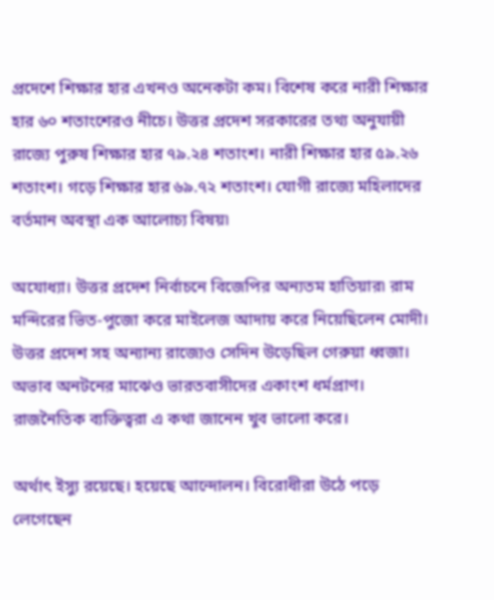প্রদেশে শিক্ষার হার এখনও অনেকটা কম। বিশেষ করে নারী শিক্ষার হার ৬০ শতাংশেরও নীচে। উত্তর প্রদেশ সরকারের তথ্য অনুযায়ী রাজ্যে পুরুষ শিক্ষার হার ৭৯.২৪ শতাংশ। নারী শিক্ষার হার ৫৯.২৬ শতাংশ। গড়ে শিক্ষার হার ৬৯.৭২ শতাংশ। যোগী রাজ্যে মহিলাদের বর্তমান অবস্থা এক আলোচ্য বিষয়৷

অযোধ্যা। উত্তর প্রদেশ নির্বাচনে বিজেপির অন্যতম হাতিয়ার৷ রাম মন্দিরের ভিত-পুজো করে মাইলেজ আদায় করে নিয়েছিলেন মোদী। উত্তর প্রদেশ সহ অন্যান্য রাজ্যেও সেদিন উড়েছিল গেরুয়া ধ্বজা। অভাব অনটনের মাঝেও ভারতবাসীদের একাংশ ধর্মপ্রাণ। রাজনৈতিক ব্যক্তিত্বরা এ কথা জানেন খুব ভালো করে।

অর্থাৎ ইস্যু রয়েছে। হয়েছে আন্দোলন। বিরোধীরা উঠে পড়ে লেগেছেন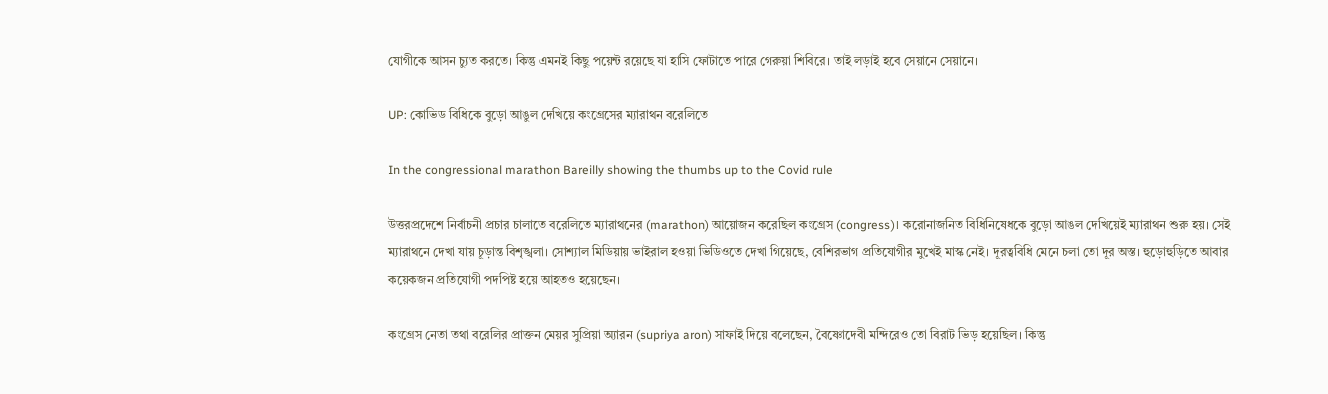যোগীকে আসন চ্যুত করতে। কিন্তু এমনই কিছু পয়েন্ট রয়েছে যা হাসি ফোটাতে পারে গেরুয়া শিবিরে। তাই লড়াই হবে সেয়ানে সেয়ানে।

UP: কোভিড বিধিকে বুড়ো আঙুল দেখিয়ে কংগ্রেসের ম্যারাথন বরেলিতে

In the congressional marathon Bareilly showing the thumbs up to the Covid rule

উত্তরপ্রদেশে নির্বাচনী প্রচার চালাতে বরেলিতে ম্যারাথনের (marathon) আয়োজন করেছিল কংগ্রেস (congress)। করোনাজনিত বিধিনিষেধকে বুড়ো আঙল দেখিয়েই ম্যারাথন শুরু হয়। সেই ম্যারাথনে দেখা যায় চূড়ান্ত বিশৃঙ্খলা। সোশ্যাল মিডিয়ায় ভাইরাল হওয়া ভিডিওতে দেখা গিয়েছে, বেশিরভাগ প্রতিযোগীর মুখেই মাস্ক নেই। দূরত্ববিধি মেনে চলা তো দূর অস্ত। হুড়োহুড়িতে আবার কয়েকজন প্রতিযোগী পদপিষ্ট হয়ে আহতও হয়েছেন।

কংগ্রেস নেতা তথা বরেলির প্রাক্তন মেয়র সুপ্রিয়া অ্যারন (supriya aron) সাফাই দিয়ে বলেছেন, বৈষ্ণোদেবী মন্দিরেও তো বিরাট ভিড় হয়েছিল। কিন্তু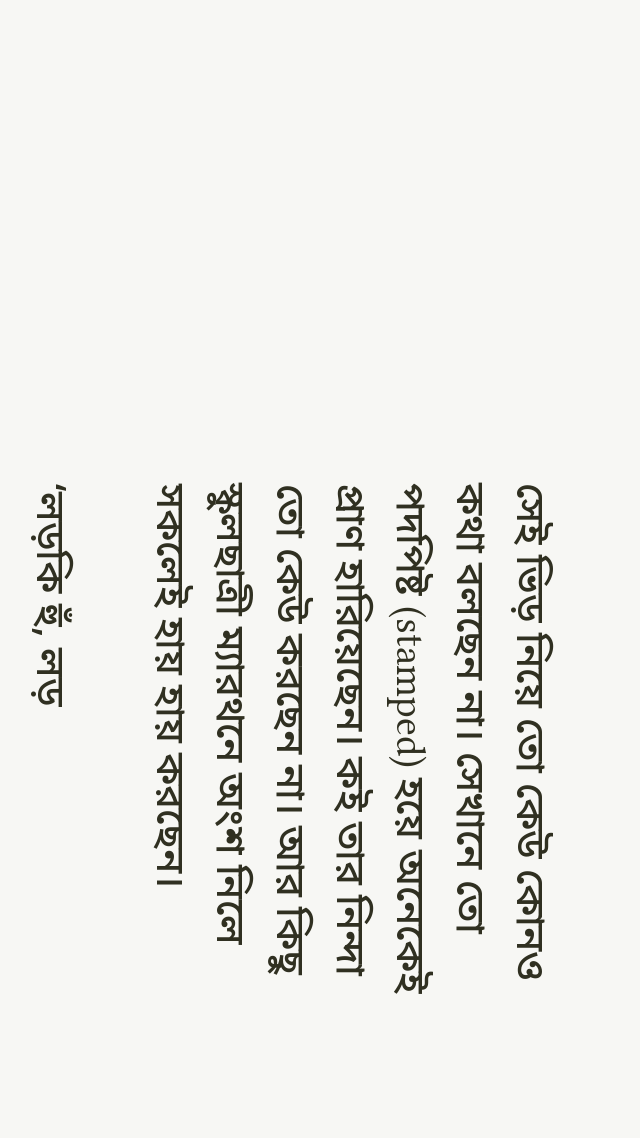সেই ভিড় নিয়ে তো কেউ কোনও কথা বলছেন না। সেখানে তো পদপিষ্ট (stamped) হয়ে অনেকেই প্রাণ হারিয়েছেন। কই তার নিন্দা তো কেউ করছেন না। আর কিছু স্কুলছাত্রী ম্যারথনে অংশ নিলে সকলেই হায় হায় করছেন।

‘লড়কি হুঁ, লড়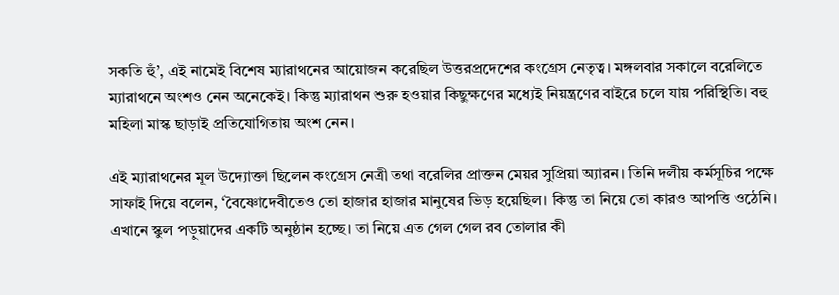সকতি হুঁ’, এই নামেই বিশেষ ম্যারাথনের আয়োজন করেছিল উত্তরপ্রদেশের কংগ্রেস নেতৃত্ব। মঙ্গলবার সকালে বরেলিতে ম্যারাথনে অংশও নেন অনেকেই। কিন্তু ম্যারাথন শুরু হওয়ার কিছুক্ষণের মধ্যেই নিয়ন্ত্রণের বাইরে চলে যায় পরিস্থিতি। বহু মহিলা মাস্ক ছাড়াই প্রতিযোগিতায় অংশ নেন।

এই ম্যারাথনের মূল উদ্যোক্তা ছিলেন কংগ্রেস নেত্রী তথা বরেলির প্রাক্তন মেয়র সুপ্রিয়া অ্যারন। তিনি দলীয় কর্মসূচির পক্ষে সাফাই দিয়ে বলেন, ‘বৈষ্ণোদেবীতেও তো হাজার হাজার মানুষের ভিড় হয়েছিল। কিন্তু তা নিয়ে তো কারও আপত্তি ওঠেনি। এখানে স্কুল পড়ুয়াদের একটি অনুষ্ঠান হচ্ছে। তা নিয়ে এত গেল গেল রব তোলার কী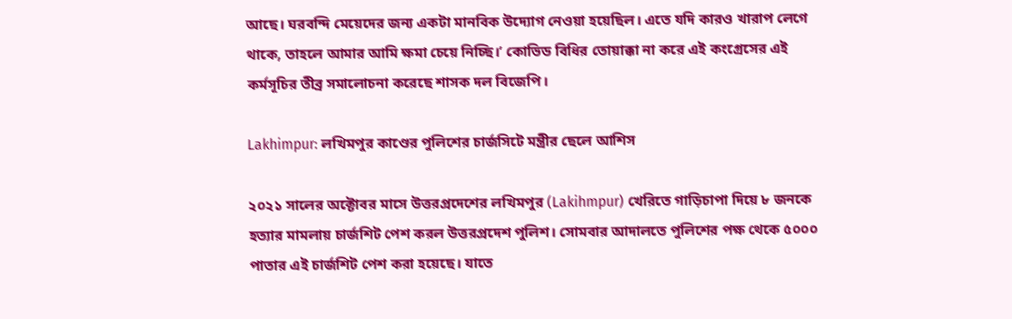আছে। ঘরবন্দি মেয়েদের জন্য একটা মানবিক উদ্যোগ নেওয়া হয়েছিল। এতে যদি কারও খারাপ লেগে থাকে, তাহলে আমার আমি ক্ষমা চেয়ে নিচ্ছি।’ কোভিড বিধির তোয়াক্কা না করে এই কংগ্রেসের এই কর্মসূচির তীব্র সমালোচনা করেছে শাসক দল বিজেপি।

Lakhimpur: লখিমপুর কাণ্ডের পুলিশের চার্জসিটে মন্ত্রীর ছেলে আশিস

২০২১ সালের অক্টোবর মাসে উত্তরপ্রদেশের লখিমপুর (Lakihmpur) খেরিতে গাড়িচাপা দিয়ে ৮ জনকে হত্যার মামলায় চার্জশিট পেশ করল উত্তরপ্রদেশ পুলিশ। সোমবার আদালতে পুলিশের পক্ষ থেকে ৫০০০ পাতার এই চার্জশিট পেশ করা হয়েছে। যাতে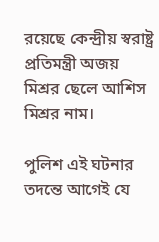রয়েছে কেন্দ্রীয় স্বরাষ্ট্র প্রতিমন্ত্রী অজয় মিশ্রর ছেলে আশিস মিশ্রর নাম।

পুলিশ এই ঘটনার তদন্তে আগেই যে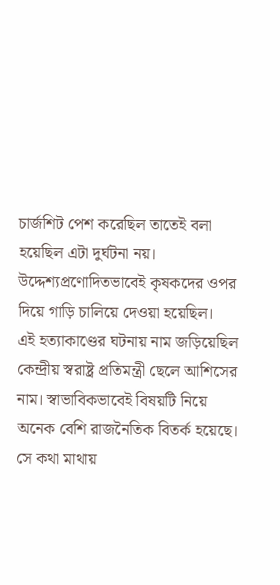চার্জশিট পেশ করেছিল তাতেই বলা হয়েছিল এটা দুর্ঘটনা নয়। উদ্দেশ্যপ্রণোদিতভাবেই কৃষকদের ওপর দিয়ে গাড়ি চালিয়ে দেওয়া হয়েছিল।
এই হত্যাকাণ্ডের ঘটনায় নাম জড়িয়েছিল কেন্দ্রীয় স্বরাষ্ট্র প্রতিমন্ত্রী ছেলে আশিসের নাম। স্বাভাবিকভাবেই বিষয়টি নিয়ে অনেক বেশি রাজনৈতিক বিতর্ক হয়েছে। সে কথা মাথায়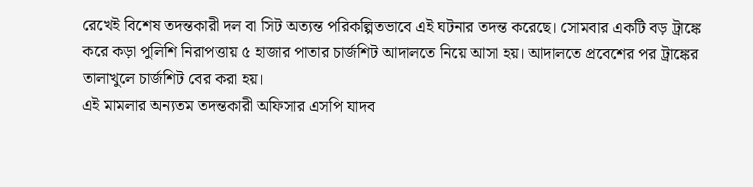রেখেই বিশেষ তদন্তকারী দল বা সিট অত্যন্ত পরিকল্পিতভাবে এই ঘটনার তদন্ত করেছে। সোমবার একটি বড় ট্রাঙ্কে করে কড়া পুলিশি নিরাপত্তায় ৫ হাজার পাতার চার্জশিট আদালতে নিয়ে আসা হয়। আদালতে প্রবেশের পর ট্রাঙ্কের তালাখুলে চার্জশিট বের করা হয়।
এই মামলার অন্যতম তদন্তকারী অফিসার এসপি যাদব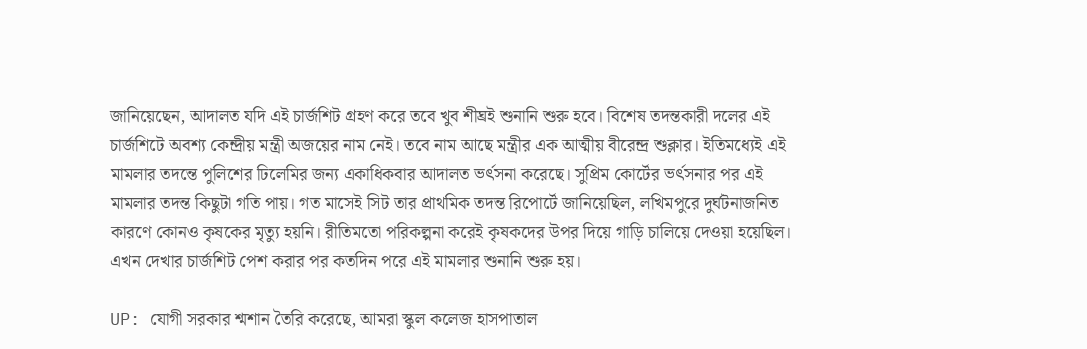জানিয়েছেন, আদালত যদি এই চার্জশিট গ্রহণ করে তবে খুব শীঘ্রই শুনানি শুরু হবে। বিশেষ তদন্তকারী দলের এই চার্জশিটে অবশ্য কেন্দ্রীয় মন্ত্রী অজয়ের নাম নেই। তবে নাম আছে মন্ত্রীর এক আত্মীয় বীরেন্দ্র শুক্লার। ইতিমধ্যেই এই মামলার তদন্তে পুলিশের ঢিলেমির জন্য একাধিকবার আদালত ভর্ৎসনা করেছে। সুপ্রিম কোর্টের ভর্ৎসনার পর এই মামলার তদন্ত কিছুটা গতি পায়। গত মাসেই সিট তার প্রাথমিক তদন্ত রিপোর্টে জানিয়েছিল, লখিমপুরে দুর্ঘটনাজনিত কারণে কোনও কৃষকের মৃত্যু হয়নি। রীতিমতো পরিকল্পনা করেই কৃষকদের উপর দিয়ে গাড়ি চালিয়ে দেওয়া হয়েছিল। এখন দেখার চার্জশিট পেশ করার পর কতদিন পরে এই মামলার শুনানি শুরু হয়।

UP: যোগী সরকার শ্মশান তৈরি করেছে, আমরা স্কুল কলেজ হাসপাতাল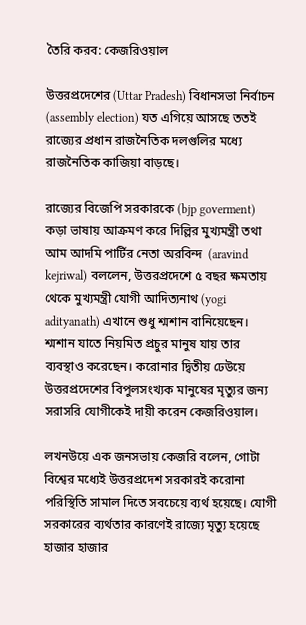তৈরি করব: কেজরিওয়াল

উত্তরপ্রদেশের (Uttar Pradesh) বিধানসভা নির্বাচন (assembly election) যত এগিয়ে আসছে ততই রাজ্যের প্রধান রাজনৈতিক দলগুলির মধ্যে রাজনৈতিক কাজিয়া বাড়ছে।

রাজ্যের বিজেপি সরকারকে (bjp goverment) কড়া ভাষায় আক্রমণ করে দিল্লির মুখ্যমন্ত্রী তথা আম আদমি পার্টির নেতা অরবিন্দ  (aravind kejriwal) বললেন, উত্তরপ্রদেশে ৫ বছর ক্ষমতায় থেকে মুখ্যমন্ত্রী যোগী আদিত্যনাথ (yogi adityanath) এখানে শুধু শ্মশান বানিয়েছেন। শ্মশান যাতে নিয়মিত প্রচুর মানুষ যায় তার ব্যবস্থাও করেছেন। করোনার দ্বিতীয় ঢেউয়ে উত্তরপ্রদেশের বিপুলসংখ্যক মানুষের মৃত্যুর জন্য সরাসরি যোগীকেই দায়ী করেন কেজরিওয়াল।

লখনউয়ে এক জনসভায় কেজরি বলেন, গোটা বিশ্বের মধ্যেই উত্তরপ্রদেশ সরকারই করোনা পরিস্থিতি সামাল দিতে সবচেয়ে ব্যর্থ হয়েছে। যোগী সরকারের ব্যর্থতার কারণেই রাজ্যে মৃত্যু হয়েছে হাজার হাজার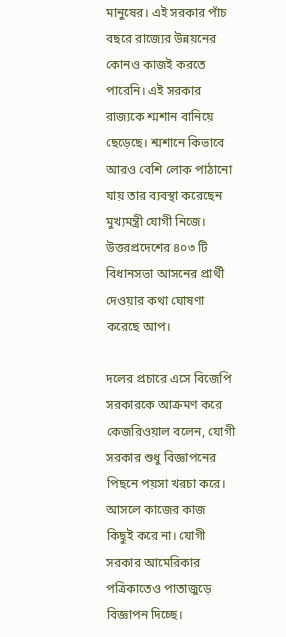মানুষের। এই সরকার পাঁচ বছরে রাজ্যের উন্নয়নের কোনও কাজই করতে পারেনি। এই সরকার রাজ্যকে শ্মশান বানিয়ে ছেড়েছে। শ্মশানে কিভাবে আরও বেশি লোক পাঠানো যায় তার ব্যবস্থা করেছেন মুখ্যমন্ত্রী যোগী নিজে। উত্তরপ্রদেশের ৪০৩ টি বিধানসভা আসনের প্রার্থী দেওয়ার কথা ঘোষণা করেছে আপ।

দলের প্রচারে এসে বিজেপি সরকারকে আক্রমণ করে কেজরিওয়াল বলেন, যোগী সরকার শুধু বিজ্ঞাপনের পিছনে পয়সা খরচা করে। আসলে কাজের কাজ কিছুই করে না। যোগী সরকার আমেরিকার পত্রিকাতেও পাতাজুড়ে বিজ্ঞাপন দিচ্ছে।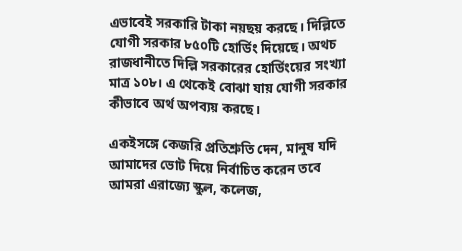এভাবেই সরকারি টাকা নয়ছয় করছে। দিল্লিতে যোগী সরকার ৮৫০টি হোর্ডিং দিয়েছে। অথচ রাজধানীতে দিল্লি সরকারের হোর্ডিংয়ের সংখ্যা মাত্র ১০৮। এ থেকেই বোঝা যায় যোগী সরকার কীভাবে অর্থ অপব্যয় করছে।

একইসঙ্গে কেজরি প্রতিশ্রুতি দেন, মানুষ যদি আমাদের ভোট দিয়ে নির্বাচিত করেন তবে আমরা এরাজ্যে স্কুল, কলেজ,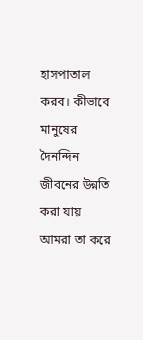হাসপাতাল করব। কীভাবে মানুষের দৈনন্দিন জীবনের উন্নতি করা যায় আমরা তা করে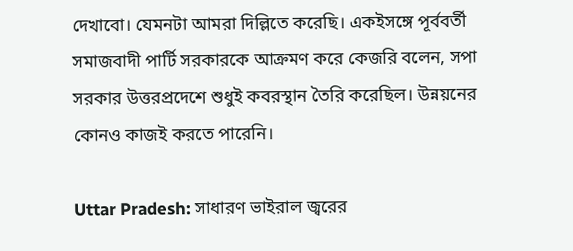দেখাবো। যেমনটা আমরা দিল্লিতে করেছি। একইসঙ্গে পূর্ববর্তী সমাজবাদী পার্টি সরকারকে আক্রমণ করে কেজরি বলেন, সপা সরকার উত্তরপ্রদেশে শুধুই কবরস্থান তৈরি করেছিল। উন্নয়নের কোনও কাজই করতে পারেনি।

Uttar Pradesh: সাধারণ ভাইরাল জ্বরের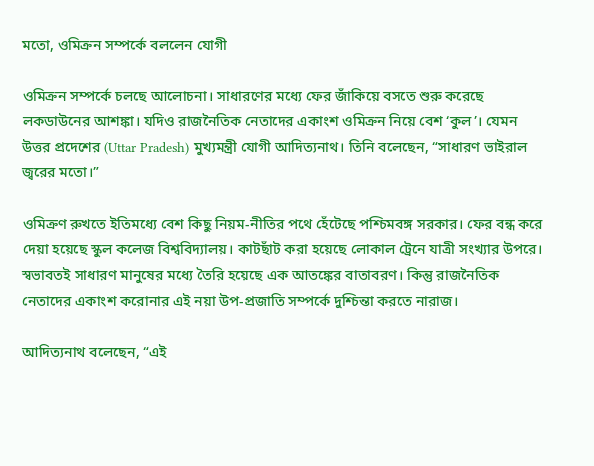মতো, ওমিক্রন সম্পর্কে বললেন যোগী

ওমিক্রন সম্পর্কে চলছে আলোচনা। সাধারণের মধ্যে ফের জাঁকিয়ে বসতে শুরু করেছে লকডাউনের আশঙ্কা। যদিও রাজনৈতিক নেতাদের একাংশ ওমিক্রন নিয়ে বেশ ‘কুল’। যেমন উত্তর প্রদেশের (Uttar Pradesh) মুখ্যমন্ত্রী যোগী আদিত্যনাথ। তিনি বলেছেন, “সাধারণ ভাইরাল জ্বরের মতো।”

ওমিক্রণ রুখতে ইতিমধ্যে বেশ কিছু নিয়ম-নীতির পথে হেঁটেছে পশ্চিমবঙ্গ সরকার। ফের বন্ধ করে দেয়া হয়েছে স্কুল কলেজ বিশ্ববিদ্যালয়। কাটছাঁট করা হয়েছে লোকাল ট্রেনে যাত্রী সংখ্যার উপরে। স্বভাবতই সাধারণ মানুষের মধ্যে তৈরি হয়েছে এক আতঙ্কের বাতাবরণ। কিন্তু রাজনৈতিক নেতাদের একাংশ করোনার এই নয়া উপ-প্রজাতি সম্পর্কে দুশ্চিন্তা করতে নারাজ।

আদিত্যনাথ বলেছেন, “এই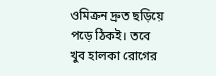ওমিক্রন দ্রুত ছড়িয়ে পড়ে ঠিকই। তবে খুব হালকা রোগের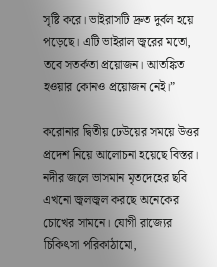সৃষ্টি করে। ভাইরাসটি দ্রুত দুর্বল হয়ে পড়েছে। এটি ভাইরাল জ্বরের মতো, তবে সতর্কতা প্রয়োজন। আতঙ্কিত হওয়ার কোনও প্রয়োজন নেই।”

করোনার দ্বিতীয় ঢেউয়ের সময়ে উত্তর প্রদেশ নিয়ে আলোচনা হয়েছে বিস্তর। নদীর জলে ভাসমান মৃতদেহের ছবি এখনো জ্বলজ্বল করছে অনেকের চোখের সামনে। যোগী রাজ্যের চিকিৎসা পরিকাঠামো,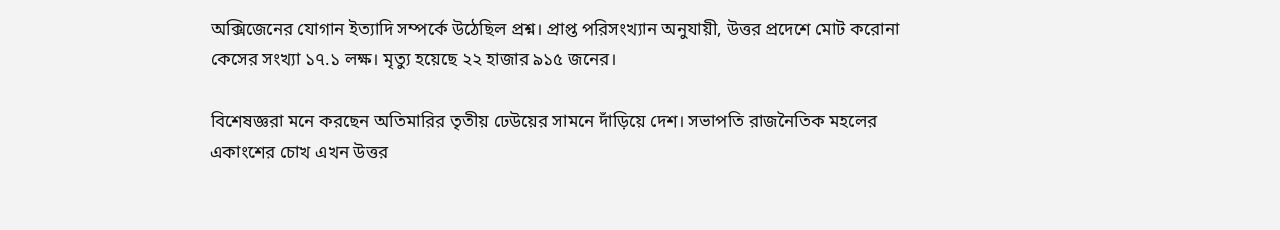অক্সিজেনের যোগান ইত্যাদি সম্পর্কে উঠেছিল প্রশ্ন। প্রাপ্ত পরিসংখ্যান অনুযায়ী, উত্তর প্রদেশে মোট করোনা কেসের সংখ্যা ১৭.১ লক্ষ। মৃত্যু হয়েছে ২২ হাজার ৯১৫ জনের।

বিশেষজ্ঞরা মনে করছেন অতিমারির তৃতীয় ঢেউয়ের সামনে দাঁড়িয়ে দেশ। সভাপতি রাজনৈতিক মহলের একাংশের চোখ এখন উত্তর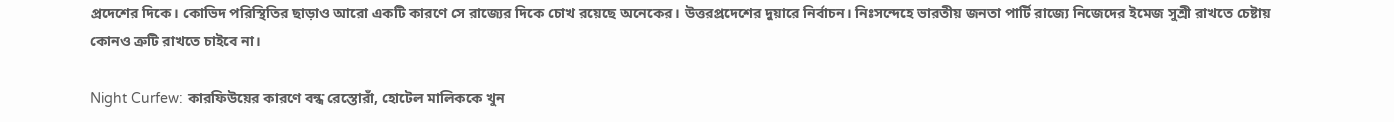প্রদেশের দিকে। কোভিদ পরিস্থিতির ছাড়াও আরো একটি কারণে সে রাজ্যের দিকে চোখ রয়েছে অনেকের। উত্তরপ্রদেশের দুয়ারে নির্বাচন। নিঃসন্দেহে ভারতীয় জনতা পার্টি রাজ্যে নিজেদের ইমেজ সুশ্রী রাখতে চেষ্টায় কোনও ত্রুটি রাখতে চাইবে না।

Night Curfew: কারফিউয়ের কারণে বন্ধ রেস্তোরাঁ, হোটেল মালিককে খুন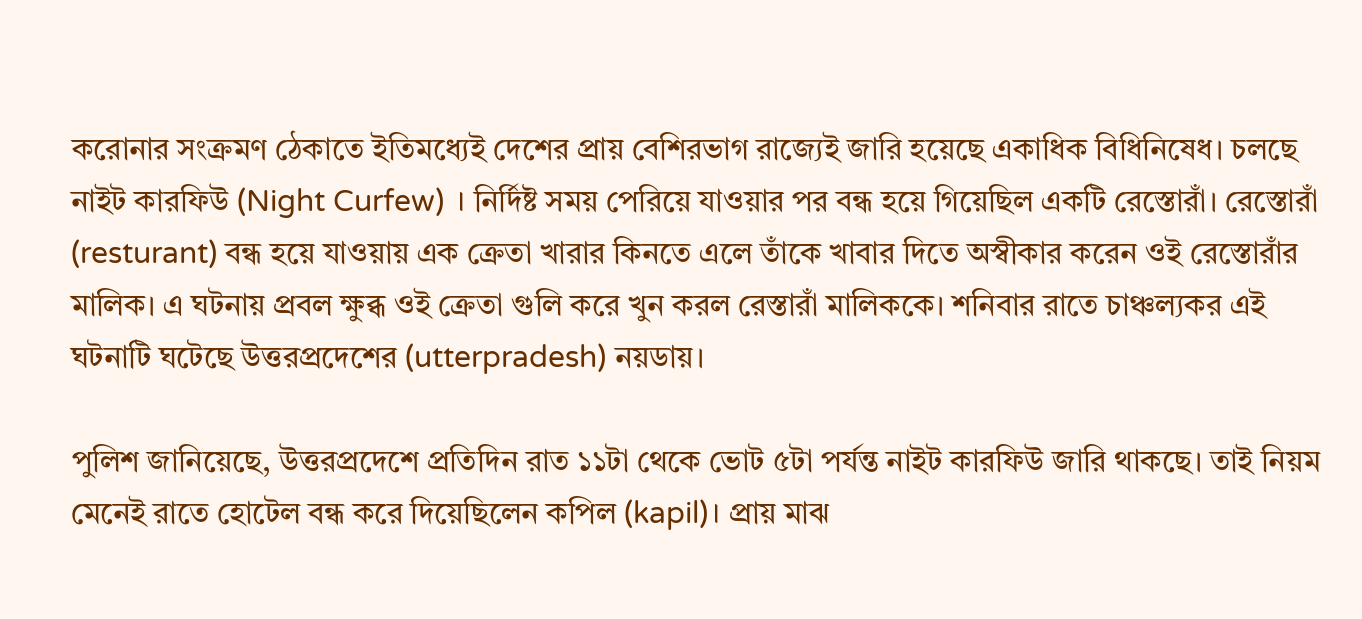করোনার সংক্রমণ ঠেকাতে ইতিমধ্যেই দেশের প্রায় বেশিরভাগ রাজ্যেই জারি হয়েছে একাধিক বিধিনিষেধ। চলছে নাইট কারফিউ (Night Curfew) । নির্দিষ্ট সময় পেরিয়ে যাওয়ার পর বন্ধ হয়ে গিয়েছিল একটি রেস্তোরাঁ। রেস্তোরাঁ (resturant) বন্ধ হয়ে যাওয়ায় এক ক্রেতা খারার কিনতে এলে তাঁকে খাবার দিতে অস্বীকার করেন ওই রেস্তোরাঁর মালিক। এ ঘটনায় প্রবল ক্ষুব্ধ ওই ক্রেতা গুলি করে খুন করল রেস্তারাঁ মালিককে। শনিবার রাতে চাঞ্চল্যকর এই ঘটনাটি ঘটেছে উত্তরপ্রদেশের (utterpradesh) নয়ডায়।

পুলিশ জানিয়েছে, উত্তরপ্রদেশে প্রতিদিন রাত ১১টা থেকে ভোট ৫টা পর্যন্ত নাইট কারফিউ জারি থাকছে। তাই নিয়ম মেনেই রাতে হোটেল বন্ধ করে দিয়েছিলেন কপিল (kapil)। প্রায় মাঝ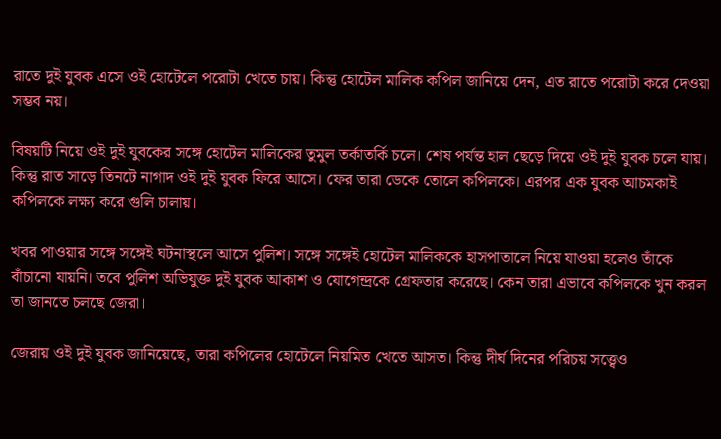রাতে দুই যুবক এসে ওই হোটেলে পরোটা খেতে চায়। কিন্তু হোটেল মালিক কপিল জানিয়ে দেন, এত রাতে পরোটা করে দেওয়া সম্ভব নয়।

বিষয়টি নিয়ে ওই দুই যুবকের সঙ্গে হোটেল মালিকের তুমুল তর্কাতর্কি চলে। শেষ পর্যন্ত হাল ছেড়ে দিয়ে ওই দুই যুবক চলে যায়। কিন্তু রাত সাড়ে তিনটে নাগাদ ওই দুই যুবক ফিরে আসে। ফের তারা ডেকে তোলে কপিলকে। এরপর এক যুবক আচমকাই কপিলকে লক্ষ্য করে গুলি চালায়।

খবর পাওয়ার সঙ্গে সঙ্গেই ঘটনাস্থলে আসে পুলিশ। সঙ্গে সঙ্গেই হোটেল মালিককে হাসপাতালে নিয়ে যাওয়া হলেও তাঁকে বাঁচানো যায়নি। তবে পুলিশ অভিযুক্ত দুই যুবক আকাশ ও যোগেন্দ্রকে গ্রেফতার করেছে। কেন তারা এভাবে কপিলকে খুন করল তা জানতে চলছে জেরা।

জেরায় ওই দুই যুবক জানিয়েছে, তারা কপিলের হোটেলে নিয়মিত খেতে আসত। কিন্তু দীর্ঘ দিনের পরিচয় সত্ত্বেও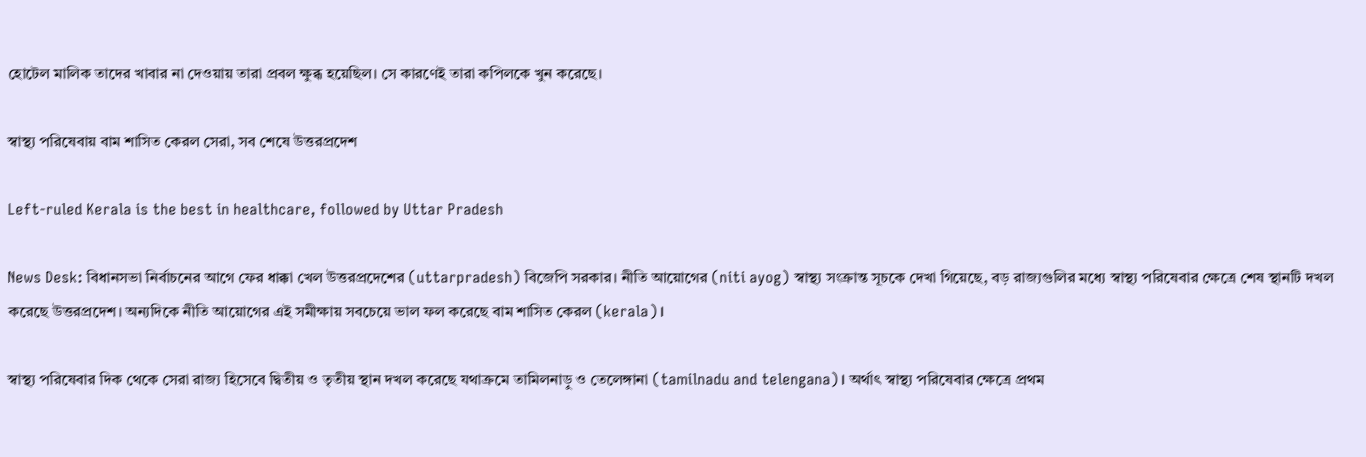হোটেল মালিক তাদের খাবার না দেওয়ায় তারা প্রবল ক্ষুব্ধ হয়েছিল। সে কারণেই তারা কপিলকে খুন করেছে।

স্বাস্থ্য পরিষেবায় বাম শাসিত কেরল সেরা, সব শেষে উত্তরপ্রদেশ

Left-ruled Kerala is the best in healthcare, followed by Uttar Pradesh

News Desk: বিধানসভা নির্বাচনের আগে ফের ধাক্কা খেল উত্তরপ্রদেশের (uttarpradesh) বিজেপি সরকার। নীতি আয়োগের (niti ayog) স্বাস্থ্য সংক্রান্ত সূচকে দেখা গিয়েছে, বড় রাজ্যগুলির মধ্যে স্বাস্থ্য পরিষেবার ক্ষেত্রে শেষ স্থানটি দখল করেছে উত্তরপ্রদেশ। অন্যদিকে নীতি আয়োগের এই সমীক্ষায় সবচেয়ে ভাল ফল করেছে বাম শাসিত কেরল (kerala)।

স্বাস্থ্য পরিষেবার দিক থেকে সেরা রাজ্য হিসেবে দ্বিতীয় ও তৃতীয় স্থান দখল করেছে যথাক্রমে তামিলনাড়ু ও তেলেঙ্গানা (tamilnadu and telengana)। অর্থাৎ স্বাস্থ্য পরিষেবার ক্ষেত্রে প্রথম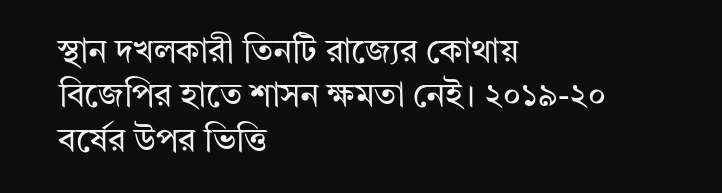স্থান দখলকারী তিনটি রাজ্যের কোথায় বিজেপির হাতে শাসন ক্ষমতা নেই। ২০১৯-২০ বর্ষের উপর ভিত্তি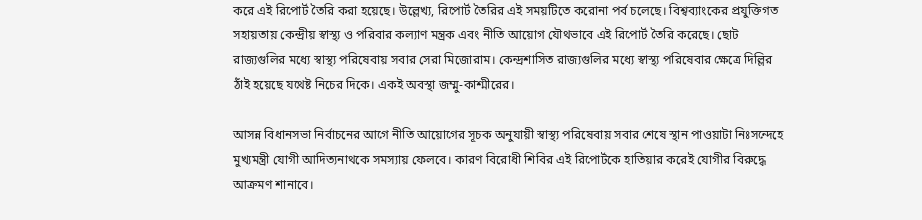করে এই রিপোর্ট তৈরি করা হয়েছে। উল্লেখ্য, রিপোর্ট তৈরির এই সময়টিতে করোনা পর্ব চলেছে। বিশ্বব্যাংকের প্রযুক্তিগত সহায়তায় কেন্দ্রীয় স্বাস্থ্য ও পরিবার কল্যাণ মন্ত্রক এবং নীতি আয়োগ যৌথভাবে এই রিপোর্ট তৈরি করেছে। ছোট রাজ্যগুলির মধ্যে স্বাস্থ্য পরিষেবায় সবার সেরা মিজোরাম। কেন্দ্রশাসিত রাজ্যগুলির মধ্যে স্বাস্থ্য পরিষেবার ক্ষেত্রে দিল্লির ঠাঁই হয়েছে যথেষ্ট নিচের দিকে। একই অবস্থা জম্মু-কাশ্মীরের।

আসন্ন বিধানসভা নির্বাচনের আগে নীতি আয়োগের সূচক অনুযায়ী স্বাস্থ্য পরিষেবায় সবার শেষে স্থান পাওয়াটা নিঃসন্দেহে মুখ্যমন্ত্রী যোগী আদিত্যনাথকে সমস্যায় ফেলবে। কারণ বিরোধী শিবির এই রিপোর্টকে হাতিয়ার করেই যোগীর বিরুদ্ধে আক্রমণ শানাবে।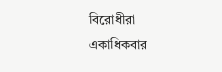বিরোধীরা একাধিকবার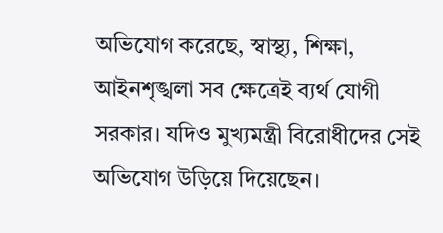অভিযোগ করেছে, স্বাস্থ্য, শিক্ষা, আইনশৃঙ্খলা সব ক্ষেত্রেই ব্যর্থ যোগী সরকার। যদিও মুখ্যমন্ত্রী বিরোধীদের সেই অভিযোগ উড়িয়ে দিয়েছেন।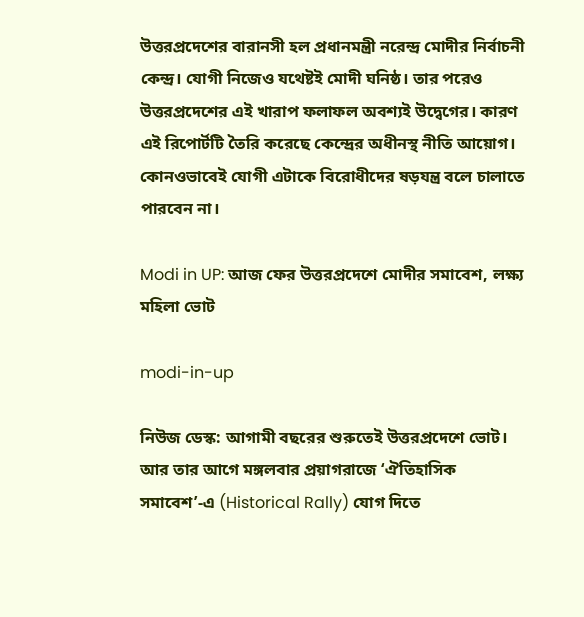উত্তরপ্রদেশের বারানসী হল প্রধানমন্ত্রী নরেন্দ্র মোদীর নির্বাচনী কেন্দ্র। যোগী নিজেও যথেষ্টই মোদী ঘনিষ্ঠ। তার পরেও উত্তরপ্রদেশের এই খারাপ ফলাফল অবশ্যই উদ্বেগের। কারণ এই রিপোর্টটি তৈরি করেছে কেন্দ্রের অধীনস্থ নীতি আয়োগ। কোনওভাবেই যোগী এটাকে বিরোধীদের ষড়যন্ত্র বলে চালাতে পারবেন না।

Modi in UP: আজ ফের উত্তরপ্রদেশে মোদীর সমাবেশ, লক্ষ্য মহিলা ভোট

modi-in-up

নিউজ ডেস্ক: আগামী বছরের শুরুতেই উত্তরপ্রদেশে ভোট। আর তার আগে মঙ্গলবার প্রয়াগরাজে ‘ঐতিহাসিক সমাবেশ’-এ (Historical Rally) যোগ দিতে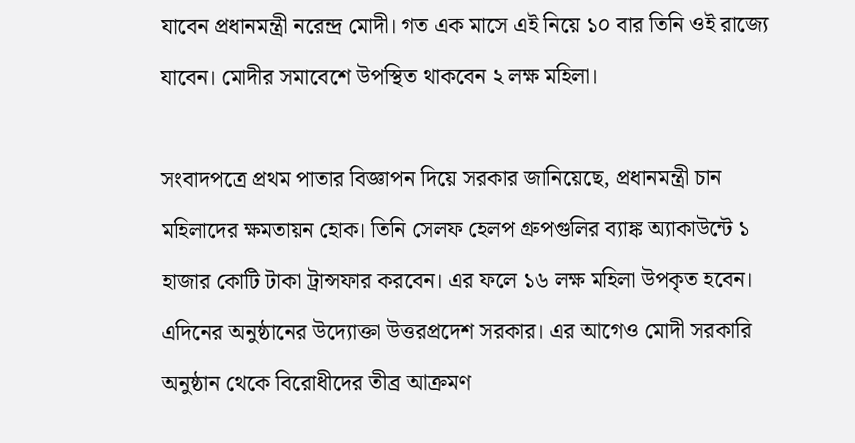যাবেন প্রধানমন্ত্রী নরেন্দ্র মোদী। গত এক মাসে এই নিয়ে ১০ বার তিনি ওই রাজ্যে যাবেন। মোদীর সমাবেশে উপস্থিত থাকবেন ২ লক্ষ মহিলা।

সংবাদপত্রে প্রথম পাতার বিজ্ঞাপন দিয়ে সরকার জানিয়েছে, প্রধানমন্ত্রী চান মহিলাদের ক্ষমতায়ন হোক। তিনি সেলফ হেলপ গ্রুপগুলির ব্যাঙ্ক অ্যাকাউন্টে ১ হাজার কোটি টাকা ট্রান্সফার করবেন। এর ফলে ১৬ লক্ষ মহিলা উপকৃত হবেন। এদিনের অনুষ্ঠানের উদ্যোক্তা উত্তরপ্রদেশ সরকার। এর আগেও মোদী সরকারি অনুষ্ঠান থেকে বিরোধীদের তীব্র আক্রমণ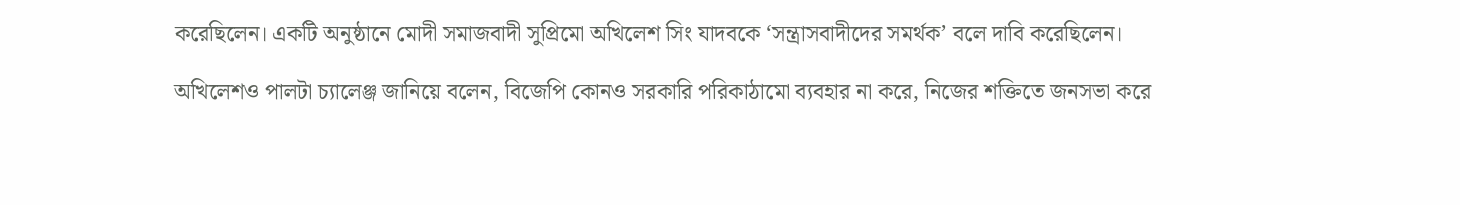করেছিলেন। একটি অনুষ্ঠানে মোদী সমাজবাদী সুপ্রিমো অখিলেশ সিং যাদবকে ‘সন্ত্রাসবাদীদের সমর্থক’ বলে দাবি করেছিলেন।

অখিলেশও পালটা চ্যালেঞ্জ জানিয়ে বলেন, বিজেপি কোনও সরকারি পরিকাঠামো ব্যবহার না করে, নিজের শক্তিতে জনসভা করে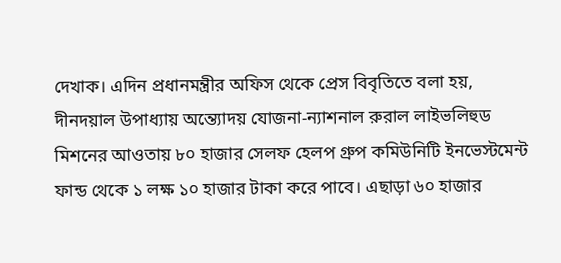দেখাক। এদিন প্রধানমন্ত্রীর অফিস থেকে প্রেস বিবৃতিতে বলা হয়, দীনদয়াল উপাধ্যায় অন্ত্যোদয় যোজনা-ন্যাশনাল রুরাল লাইভলিহুড মিশনের আওতায় ৮০ হাজার সেলফ হেলপ গ্রুপ কমিউনিটি ইনভেস্টমেন্ট ফান্ড থেকে ১ লক্ষ ১০ হাজার টাকা করে পাবে। এছাড়া ৬০ হাজার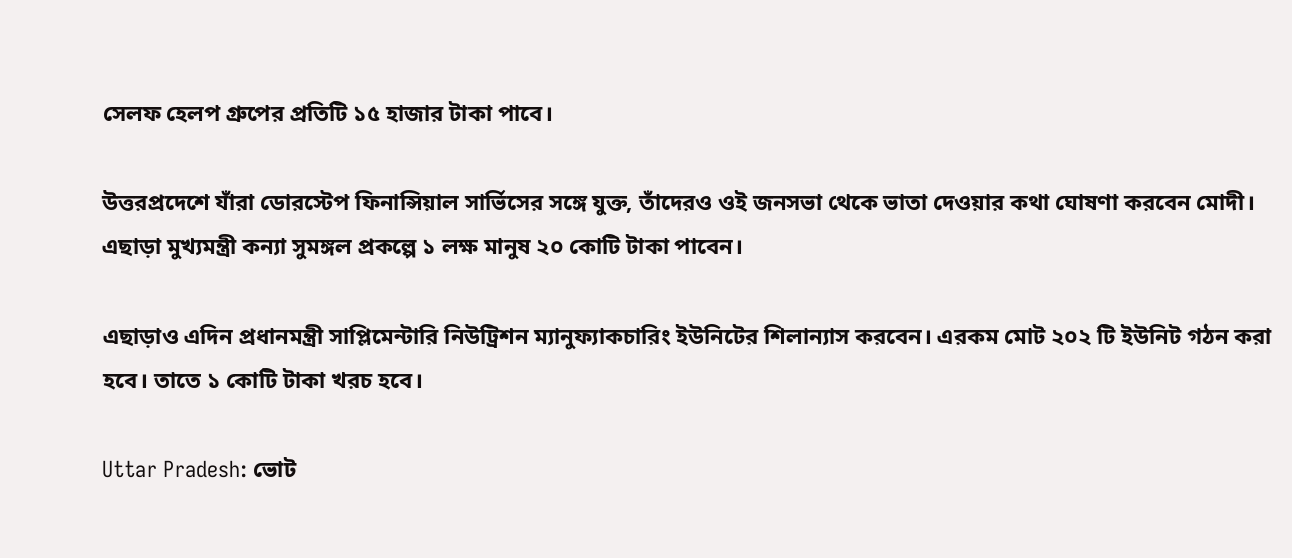সেলফ হেলপ গ্রুপের প্রতিটি ১৫ হাজার টাকা পাবে।

উত্তরপ্রদেশে যাঁরা ডোরস্টেপ ফিনান্সিয়াল সার্ভিসের সঙ্গে যুক্ত, তাঁদেরও ওই জনসভা থেকে ভাতা দেওয়ার কথা ঘোষণা করবেন মোদী। এছাড়া মুখ্যমন্ত্রী কন্যা সুমঙ্গল প্রকল্পে ১ লক্ষ মানুষ ২০ কোটি টাকা পাবেন।

এছাড়াও এদিন প্রধানমন্ত্রী সাপ্লিমেন্টারি নিউট্রিশন ম্যানুফ্যাকচারিং ইউনিটের শিলান্যাস করবেন। এরকম মোট ২০২ টি ইউনিট গঠন করা হবে। তাতে ১ কোটি টাকা খরচ হবে।

Uttar Pradesh: ভোট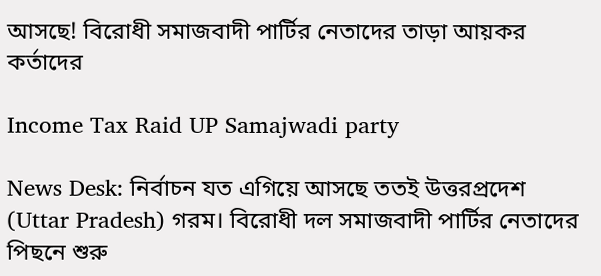আসছে! বিরোধী সমাজবাদী পার্টির নেতাদের তাড়া আয়কর কর্তাদের

Income Tax Raid UP Samajwadi party

News Desk: নির্বাচন যত এগিয়ে আসছে ততই উত্তরপ্রদেশ (Uttar Pradesh) গরম। বিরোধী দল সমাজবাদী পার্টির নেতাদের পিছনে শুরু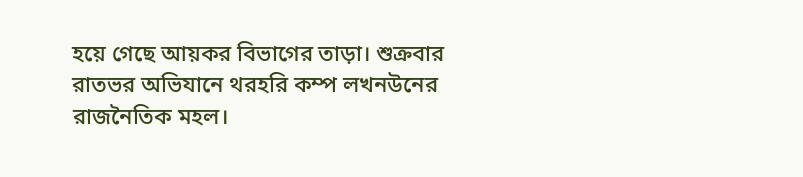হয়ে গেছে আয়কর বিভাগের তাড়া। শুক্রবার রাতভর অভিযানে থরহরি কম্প লখনউনের রাজনৈতিক মহল।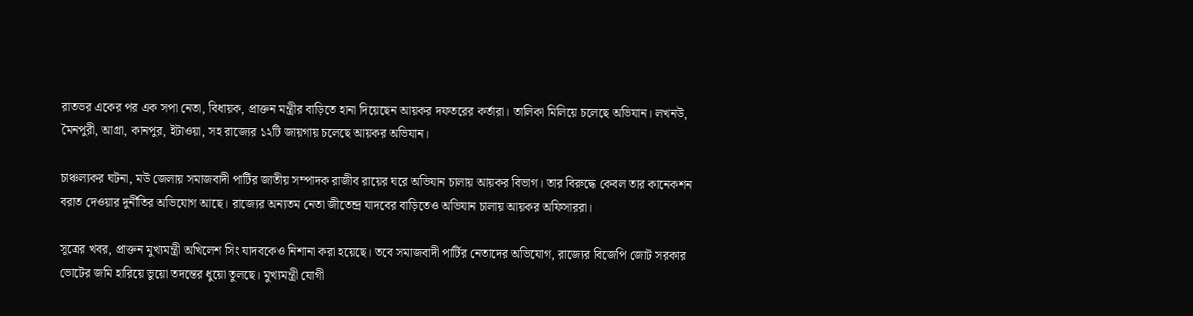রাতভর একের পর এক সপা নেতা, বিধায়ক, প্রাক্তন মন্ত্রীর বাড়িতে হানা দিয়েছেন আয়কর দফতরের কর্তারা। তালিকা মিলিয়ে চলেছে অভিযান। লখনউ, মৈনপুরী, আগ্রা, কানপুর, ইটাওয়া, সহ রাজ্যের ১২টি জায়গায় চলেছে আয়কর অভিযান।

চাঞ্চল্যকর ঘটনা, মউ জেলায় সমাজবাদী পার্টির জাতীয় সম্পাদক রাজীব রায়ের ঘরে অভিযান চালায় আয়কর বিভাগ। তার বিরুদ্ধে কেবল তার কানেকশন বরাত দেওয়ার দুর্নীতির অভিযোগ আছে। রাজ্যের অন্যতম নেতা জীতেন্দ্র যাদবের বাড়িতেও অভিযান চালায় আয়কর অফিসাররা।

সূত্রের খবর, প্রাক্তন মুখ্যমন্ত্রী অখিলেশ সিং যাদবকেও নিশানা করা হয়েছে। তবে সমাজবাদী পার্টির নেতাদের অভিযোগ, রাজ্যের বিজেপি জোট সরকার ভোটের জমি হারিয়ে ভুয়ো তদন্তের ধুয়ো তুলছে। মুখ্যমন্ত্রী যোগী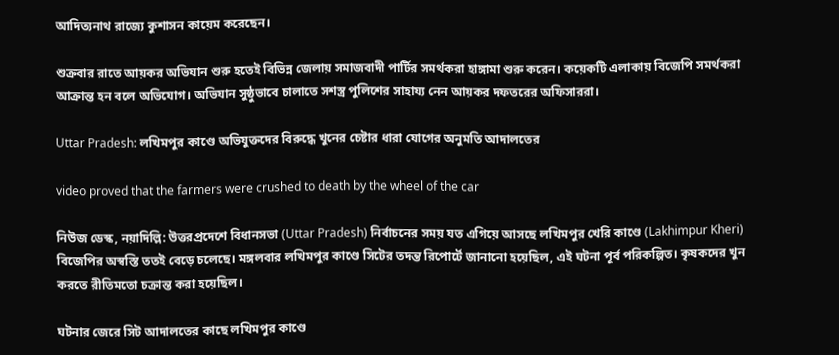আদিত্যনাথ রাজ্যে কুশাসন কায়েম করেছেন।

শুক্রবার রাতে আয়কর অভিযান শুরু হতেই বিভিন্ন জেলায় সমাজবাদী পার্টির সমর্থকরা হাঙ্গামা শুরু করেন। কয়েকটি এলাকায় বিজেপি সমর্থকরা আক্রান্ত হন বলে অভিযোগ। অভিযান সুষ্ঠুভাবে চালাতে সশস্ত্র পুলিশের সাহায্য নেন আয়কর দফতরের অফিসাররা।

Uttar Pradesh: লখিমপুর কাণ্ডে অভিযুক্তদের বিরুদ্ধে খুনের চেষ্টার ধারা যোগের অনুমতি আদালতের

video proved that the farmers were crushed to death by the wheel of the car

নিউজ ডেস্ক, নয়াদিল্লি: উত্তরপ্রদেশে বিধানসভা (Uttar Pradesh) নির্বাচনের সময় যত এগিয়ে আসছে লখিমপুর খেরি কাণ্ডে (Lakhimpur Kheri) বিজেপির অস্বস্তি ততই বেড়ে চলেছে। মঙ্গলবার লখিমপুর কাণ্ডে সিটের তদন্ত রিপোর্টে জানানো হয়েছিল, এই ঘটনা পূর্ব পরিকল্পিত। কৃষকদের খুন করতে রীতিমতো চক্রান্ত করা হয়েছিল।

ঘটনার জেরে সিট আদালতের কাছে লখিমপুর কাণ্ডে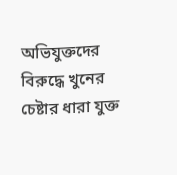অভিযুক্তদের বিরুদ্ধে খুনের চেষ্টার ধারা যুক্ত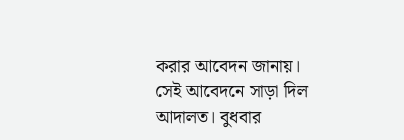করার আবেদন জানায়। সেই আবেদনে সাড়া দিল আদালত। বুধবার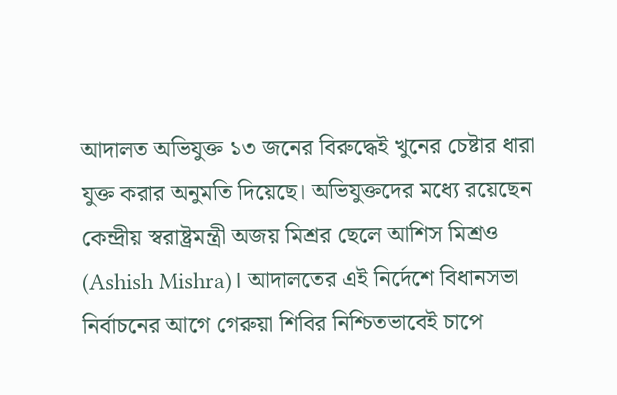আদালত অভিযুক্ত ১৩ জনের বিরুদ্ধেই খুনের চেষ্টার ধারা যুক্ত করার অনুমতি দিয়েছে। অভিযুক্তদের মধ্যে রয়েছেন কেন্দ্রীয় স্বরাষ্ট্রমন্ত্রী অজয় মিশ্রর ছেলে আশিস মিশ্রও (Ashish Mishra)। আদালতের এই নির্দেশে বিধানসভা নির্বাচনের আগে গেরুয়া শিবির নিশ্চিতভাবেই চাপে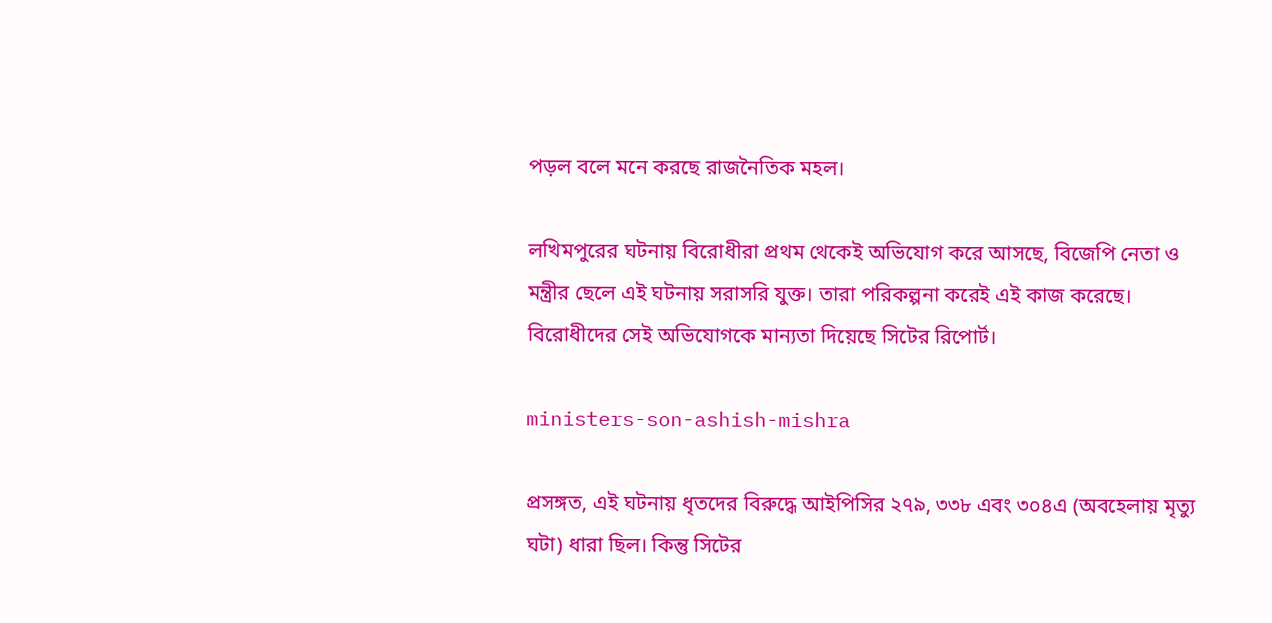পড়ল বলে মনে করছে রাজনৈতিক মহল।

লখিমপুরের ঘটনায় বিরোধীরা প্রথম থেকেই অভিযোগ করে আসছে, বিজেপি নেতা ও মন্ত্রীর ছেলে এই ঘটনায় সরাসরি যুক্ত। তারা পরিকল্পনা করেই এই কাজ করেছে। বিরোধীদের সেই অভিযোগকে মান্যতা দিয়েছে সিটের রিপোর্ট।

ministers-son-ashish-mishra

প্রসঙ্গত, এই ঘটনায় ধৃতদের বিরুদ্ধে আইপিসির ২৭৯, ৩৩৮ এবং ৩০৪এ (অবহেলায় মৃত্যু ঘটা) ধারা ছিল। কিন্তু সিটের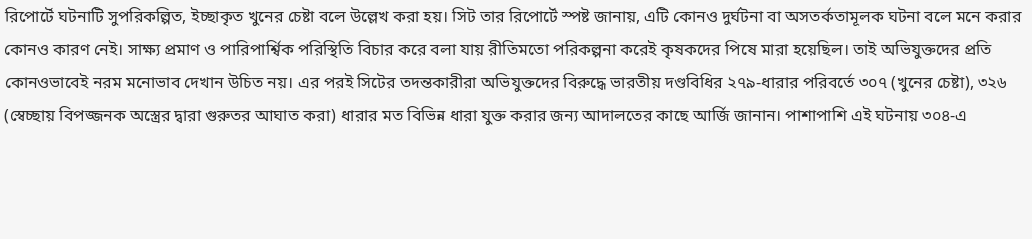রিপোর্টে ঘটনাটি সুপরিকল্পিত, ইচ্ছাকৃত খুনের চেষ্টা বলে উল্লেখ করা হয়। সিট তার রিপোর্টে স্পষ্ট জানায়, এটি কোনও দুর্ঘটনা বা অসতর্কতামূলক ঘটনা বলে মনে করার কোনও কারণ নেই। সাক্ষ্য প্রমাণ ও পারিপার্শ্বিক পরিস্থিতি বিচার করে বলা যায় রীতিমতো পরিকল্পনা করেই কৃষকদের পিষে মারা হয়েছিল। তাই অভিযুক্তদের প্রতি কোনওভাবেই নরম মনোভাব দেখান উচিত নয়। এর পরই সিটের তদন্তকারীরা অভিযুক্তদের বিরুদ্ধে ভারতীয় দণ্ডবিধির ২৭৯-ধারার পরিবর্তে ৩০৭ (খুনের চেষ্টা), ৩২৬ (স্বেচ্ছায় বিপজ্জনক অস্ত্রের দ্বারা গুরুতর আঘাত করা) ধারার মত বিভিন্ন ধারা যুক্ত করার জন্য আদালতের কাছে আর্জি জানান। পাশাপাশি এই ঘটনায় ৩০৪-এ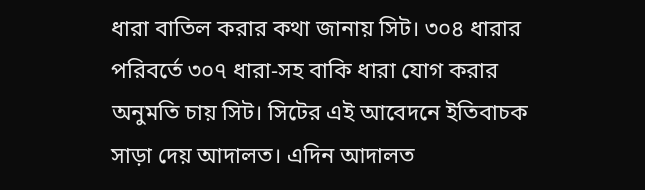ধারা বাতিল করার কথা জানায় সিট। ৩০৪ ধারার পরিবর্তে ৩০৭ ধারা-সহ বাকি ধারা যোগ করার অনুমতি চায় সিট। সিটের এই আবেদনে ইতিবাচক সাড়া দেয় আদালত। এদিন আদালত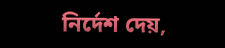নির্দেশ দেয়,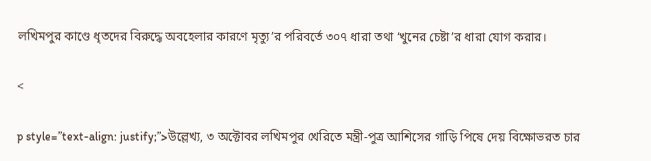লখিমপুর কাণ্ডে ধৃতদের বিরুদ্ধে অবহেলার কারণে মৃত্যু’র পরিবর্তে ৩০৭ ধারা তথা ‘খুনের চেষ্টা’র ধারা যোগ করার।

<

p style=”text-align: justify;”>উল্লেখ্য, ৩ অক্টোবর লখিমপুর খেরিতে মন্ত্রী-পুত্র আশিসের গাড়ি পিষে দেয় বিক্ষোভরত চার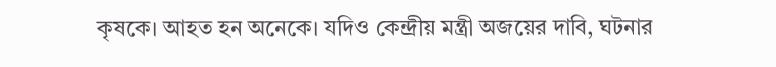কৃষকে। আহত হন অনেকে। যদিও কেন্দ্রীয় মন্ত্রী অজয়ের দাবি, ঘটনার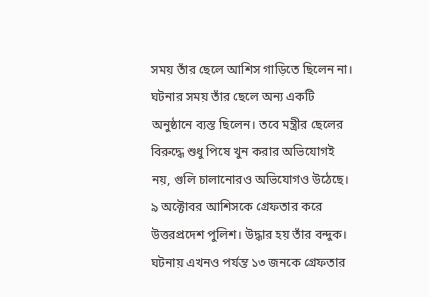সময় তাঁর ছেলে আশিস গাড়িতে ছিলেন না। ঘটনার সময় তাঁর ছেলে অন্য একটি অনুষ্ঠানে ব্যস্ত ছিলেন। তবে মন্ত্রীর ছেলের বিরুদ্ধে শুধু পিষে খুন করার অভিযোগই নয়, গুলি চালানোরও অভিযোগও উঠেছে। ৯ অক্টোবর আশিসকে গ্রেফতার করে উত্তরপ্রদেশ পুলিশ। উদ্ধার হয় তাঁর বন্দুক। ঘটনায় এখনও পর্যন্ত ১৩ জনকে গ্রেফতার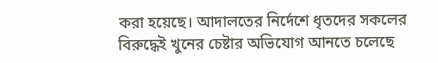করা হয়েছে। আদালতের নির্দেশে ধৃতদের সকলের বিরুদ্ধেই খুনের চেষ্টার অভিযোগ আনতে চলেছে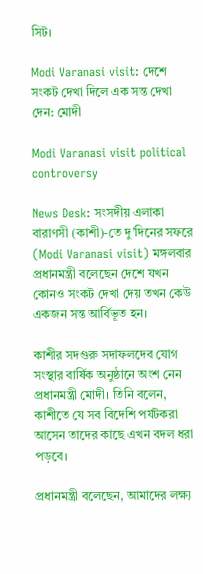সিট।

Modi Varanasi visit: দেশে সংকট দেখা দিলে এক সন্ত দেখা দেন: মোদী

Modi Varanasi visit political controversy

News Desk: সংসদীয় এলাকা বারাণসী (কাশী)-তে দু’দিনের সফরে (Modi Varanasi visit) মঙ্গলবার প্রধানমন্ত্রী বলেছেন দেশে যখন কোনও সংকট দেখা দেয় তখন কেউ একজন সন্ত আর্বিভূত হন।

কাশীর সদগুরু সদাফলদেব যোগ সংস্থার বার্ষিক অনুষ্ঠানে অংশ নেন প্রধানমন্ত্রী মোদী। তিনি বলেন, কাশীতে যে সব বিদেশি পর্যটকরা আসেন তাদের কাছে এখন বদল ধরা পড়বে।

প্রধানমন্ত্রী বলেছেন, আমাদের লক্ষ্য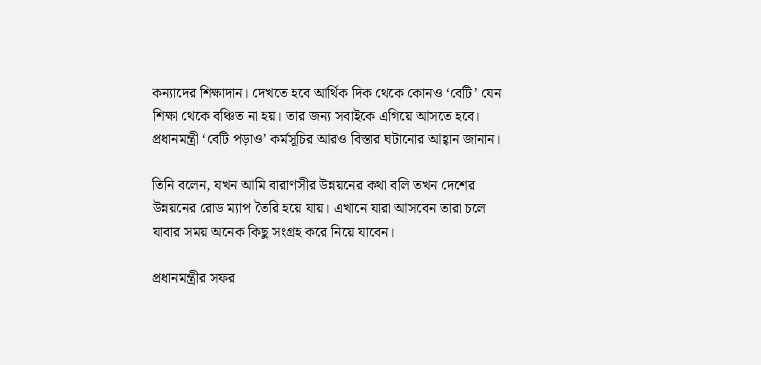কন্যাদের শিক্ষাদান। দেখতে হবে আর্থিক দিক থেকে কোনও ‘বেটি’ যেন শিক্ষা থেকে বঞ্চিত না হয়। তার জন্য সবাইকে এগিয়ে আসতে হবে। প্রধানমন্ত্রী ‘বেটি পড়াও’ কর্মসূচির আরও বিস্তার ঘটানোর আহ্বান জানান।

তিনি বলেন, যখন আমি বারাণসীর উন্নয়নের কথা বলি তখন দেশের উন্নয়নের রোড ম্যাপ তৈরি হয়ে যায়। এখানে যারা আসবেন তারা চলে যাবার সময় অনেক কিছু সংগ্রহ করে নিয়ে যাবেন।

প্রধানমন্ত্রীর সফর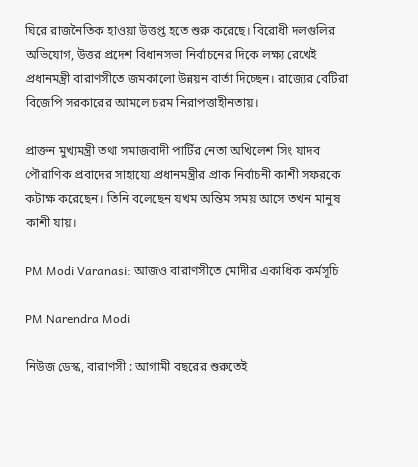ঘিরে রাজনৈতিক হাওয়া উত্তপ্ত হতে শুরু করেছে। বিরোধী দলগুলির অভিযোগ, উত্তর প্রদেশ বিধানসভা নির্বাচনের দিকে লক্ষ্য রেখেই প্রধানমন্ত্রী বারাণসীতে জমকালো উন্নয়ন বার্তা দিচ্ছেন। রাজ্যের বেটিরা বিজেপি সরকারের আমলে চরম নিরাপত্তাহীনতায়।

প্রাক্তন মুখ্যমন্ত্রী তথা সমাজবাদী পার্টির নেতা অখিলেশ সিং যাদব পৌরাণিক প্রবাদের সাহায্যে প্রধানমন্ত্রীর প্রাক নির্বাচনী কাশী সফরকে কটাক্ষ করেছেন। তিনি বলেছেন যখম অন্তিম সময় আসে তখন মানুষ কাশী যায়।

PM Modi Varanasi: আজও বারাণসীতে মোদীর একাধিক কর্মসূচি

PM Narendra Modi

নিউজ ডেস্ক, বারাণসী : আগামী বছরের শুরুতেই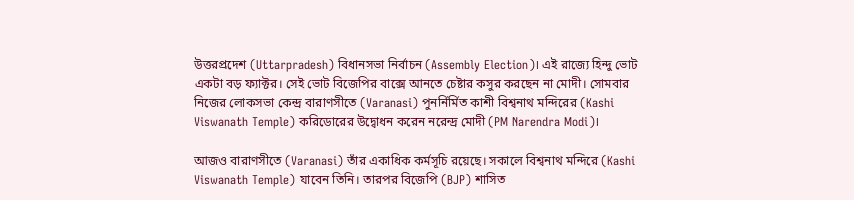উত্তরপ্রদেশ (Uttarpradesh) বিধানসভা নির্বাচন (Assembly Election)। এই রাজ্যে হিন্দু ভোট একটা বড় ফ্যাক্টর। সেই ভোট বিজেপির বাক্সে আনতে চেষ্টার কসুর করছেন না মোদী। সোমবার নিজের লোকসভা কেন্দ্র বারাণসীতে (Varanasi) পুনর্নির্মিত কাশী বিশ্বনাথ মন্দিরের (Kashi Viswanath Temple) করিডোরের উদ্বোধন করেন নরেন্দ্র মোদী (PM Narendra Modi)।

আজও বারাণসীতে (Varanasi) তাঁর একাধিক কর্মসূচি রয়েছে। সকালে বিশ্বনাথ মন্দিরে (Kashi Viswanath Temple) যাবেন তিনি। তারপর বিজেপি (BJP) শাসিত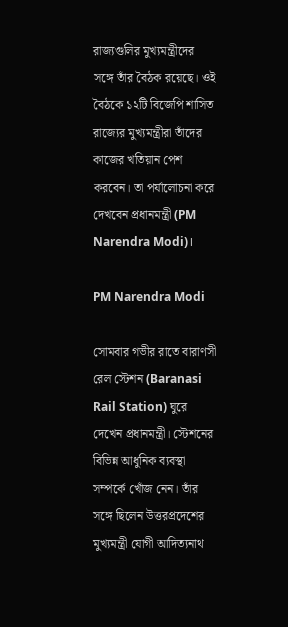রাজ্যগুলির মুখ্যমন্ত্রীদের সঙ্গে তাঁর বৈঠক রয়েছে। ওই বৈঠকে ১২টি বিজেপি শাসিত রাজ্যের মুখ্যমন্ত্রীরা তাঁদের কাজের খতিয়ান পেশ করবেন। তা পর্যালোচনা করে দেখবেন প্রধানমন্ত্রী (PM Narendra Modi)।

PM Narendra Modi

সোমবার গভীর রাতে বারাণসী রেল স্টেশন (Baranasi Rail Station) ঘুরে দেখেন প্রধানমন্ত্রী। স্টেশনের বিভিন্ন আধুনিক ব্যবস্থা সম্পর্কে খোঁজ নেন। তাঁর সঙ্গে ছিলেন উত্তরপ্রদেশের মুখ্যমন্ত্রী যোগী আদিত্যনাথ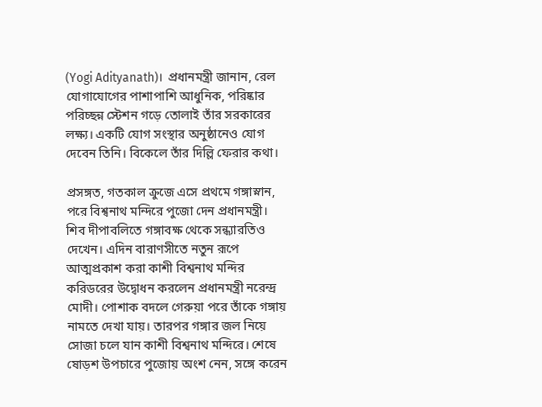(Yogi Adityanath)।  প্রধানমন্ত্রী জানান, রেল যোগাযোগের পাশাপাশি আধুনিক, পরিষ্কার পরিচ্ছন্ন স্টেশন গড়ে তোলাই তাঁর সরকারের লক্ষ্য। একটি যোগ সংস্থার অনুষ্ঠানেও যোগ দেবেন তিনি। বিকেলে তাঁর দিল্লি ফেরার কথা।

প্রসঙ্গত, গতকাল ক্রুজে এসে প্রথমে গঙ্গাস্নান, পরে বিশ্বনাথ মন্দিরে পুজো দেন প্রধানমন্ত্রী। শিব দীপাবলিতে গঙ্গাবক্ষ থেকে সন্ধ্যারতিও দেখেন। এদিন বারাণসীতে নতুন রূপে আত্মপ্রকাশ করা কাশী বিশ্বনাথ মন্দির করিডরের উদ্বোধন করলেন প্রধানমন্ত্রী নরেন্দ্র মোদী। পোশাক বদলে গেরুয়া পরে তাঁকে গঙ্গায় নামতে দেখা যায়। তারপর গঙ্গার জল নিয়ে সোজা চলে যান কাশী বিশ্বনাথ মন্দিরে। শেষে ষোড়শ উপচারে পুজোয় অংশ নেন, সঙ্গে করেন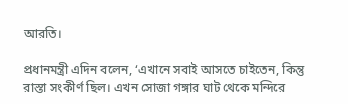আরতি।

প্রধানমন্ত্রী এদিন বলেন, ‘এখানে সবাই আসতে চাইতেন, কিন্তু রাস্তা সংকীর্ণ ছিল। এখন সোজা গঙ্গার ঘাট থেকে মন্দিরে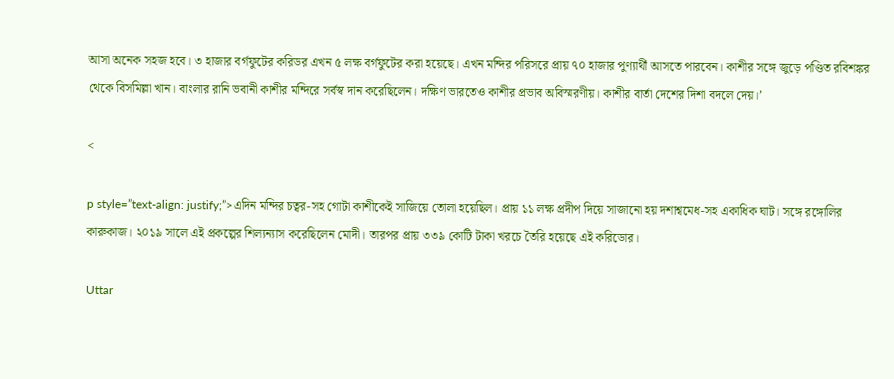আসা অনেক সহজ হবে। ৩ হাজার বর্গফুটের করিডর এখন ৫ লক্ষ বর্গফুটের করা হয়েছে। এখন মন্দির পরিসরে প্রায় ৭০ হাজার পুণ্যার্থী আসতে পারবেন। কাশীর সঙ্গে জুড়ে পণ্ডিত রবিশঙ্কর থেকে বিসমিল্লা খান। বাংলার রানি ভবানী কাশীর মন্দিরে সর্বস্ব দান করেছিলেন। দক্ষিণ ভারতেও কাশীর প্রভাব অবিস্মরণীয়। কাশীর বার্তা দেশের দিশা বদলে দেয়।’

<

p style=”text-align: justify;”>এদিন মন্দির চত্বর-সহ গোটা কাশীকেই সাজিয়ে তোলা হয়েছিল। প্রায় ১১ লক্ষ প্রদীপ দিয়ে সাজানো হয় দশাশ্বমেধ-সহ একাধিক ঘাট। সঙ্গে রঙ্গোলির কারুকাজ। ২০১৯ সালে এই প্রকল্পের শিল্যন্যাস করেছিলেন মোদী। তারপর প্রায় ৩৩৯ কোটি টাকা খরচে তৈরি হয়েছে এই করিডোর।

Uttar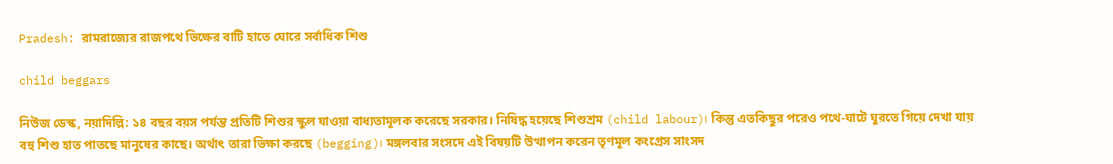Pradesh: রামরাজ্যের রাজপথে ভিক্ষের বাটি হাতে ঘোরে সর্বাধিক শিশু

child beggars

নিউজ ডেস্ক, নয়াদিল্লি: ১৪ বছর বয়স পর্যন্ত প্রতিটি শিশুর স্কুল যাওয়া বাধ্যতামূলক করেছে সরকার। নিষিদ্ধ হয়েছে শিশুশ্রম (child labour)। কিন্তু এতকিছুর পরেও পথে-ঘাটে ঘুরতে গিয়ে দেখা যায় বহু শিশু হাত পাতছে মানুষের কাছে। অর্থাৎ তারা ভিক্ষা করছে (begging)। মঙ্গলবার সংসদে এই বিষয়টি উত্থাপন করেন তৃণমূল কংগ্রেস সাংসদ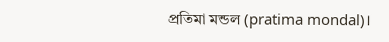প্রতিমা মন্ডল (pratima mondal)।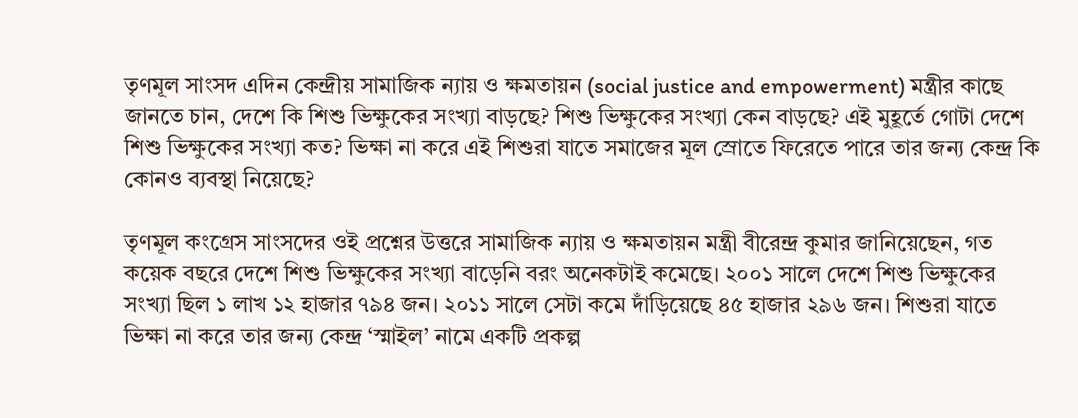তৃণমূল সাংসদ এদিন কেন্দ্রীয় সামাজিক ন্যায় ও ক্ষমতায়ন (social justice and empowerment) মন্ত্রীর কাছে জানতে চান, দেশে কি শিশু ভিক্ষুকের সংখ্যা বাড়ছে? শিশু ভিক্ষুকের সংখ্যা কেন বাড়ছে? এই মুহূর্তে গোটা দেশে শিশু ভিক্ষুকের সংখ্যা কত? ভিক্ষা না করে এই শিশুরা যাতে সমাজের মূল স্রোতে ফিরেতে পারে তার জন্য কেন্দ্র কি কোনও ব্যবস্থা নিয়েছে?

তৃণমূল কংগ্রেস সাংসদের ওই প্রশ্নের উত্তরে সামাজিক ন্যায় ও ক্ষমতায়ন মন্ত্রী বীরেন্দ্র কুমার জানিয়েছেন, গত কয়েক বছরে দেশে শিশু ভিক্ষুকের সংখ্যা বাড়েনি বরং অনেকটাই কমেছে। ২০০১ সালে দেশে শিশু ভিক্ষুকের সংখ্যা ছিল ১ লাখ ১২ হাজার ৭৯৪ জন। ২০১১ সালে সেটা কমে দাঁড়িয়েছে ৪৫ হাজার ২৯৬ জন। শিশুরা যাতে ভিক্ষা না করে তার জন্য কেন্দ্র ‘স্মাইল’ নামে একটি প্রকল্প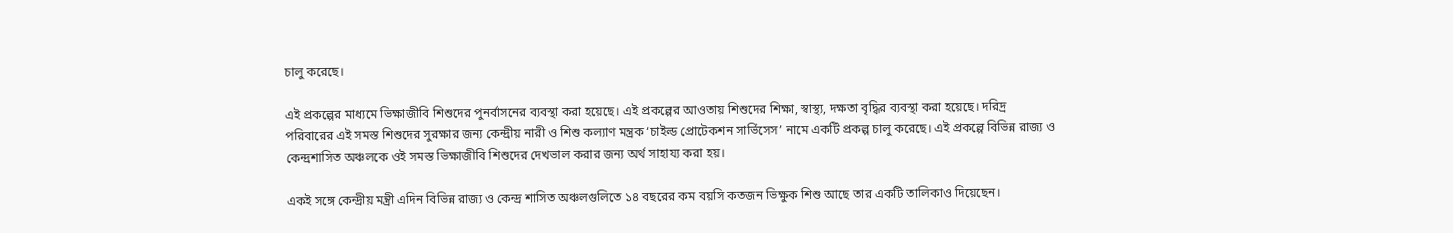চালু করেছে।

এই প্রকল্পের মাধ্যমে ভিক্ষাজীবি শিশুদের পুনর্বাসনের ব্যবস্থা করা হয়েছে। এই প্রকল্পের আওতায় শিশুদের শিক্ষা, স্বাস্থ্য, দক্ষতা বৃদ্ধির ব্যবস্থা করা হয়েছে। দরিদ্র পরিবারের এই সমস্ত শিশুদের সুরক্ষার জন্য কেন্দ্রীয় নারী ও শিশু কল্যাণ মন্ত্রক ‘চাইল্ড প্রোটেকশন সার্ভিসেস’ নামে একটি প্রকল্প চালু করেছে। এই প্রকল্পে বিভিন্ন রাজ্য ও কেন্দ্রশাসিত অঞ্চলকে ওই সমস্ত ভিক্ষাজীবি শিশুদের দেখভাল করার জন্য অর্থ সাহায্য করা হয়।

একই সঙ্গে কেন্দ্রীয় মন্ত্রী এদিন বিভিন্ন রাজ্য ও কেন্দ্র শাসিত অঞ্চলগুলিতে ১৪ বছরের কম বয়সি কতজন ভিক্ষুক শিশু আছে তার একটি তালিকাও দিয়েছেন।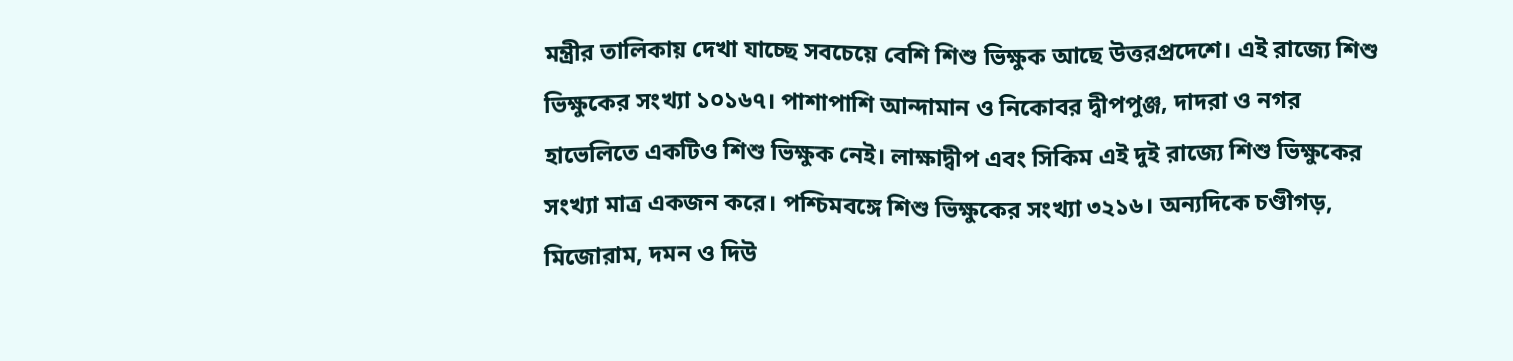মন্ত্রীর তালিকায় দেখা যাচ্ছে সবচেয়ে বেশি শিশু ভিক্ষুক আছে উত্তরপ্রদেশে। এই রাজ্যে শিশু ভিক্ষুকের সংখ্যা ১০১৬৭। পাশাপাশি আন্দামান ও নিকোবর দ্বীপপুঞ্জ, দাদরা ও নগর হাভেলিতে একটিও শিশু ভিক্ষুক নেই। লাক্ষাদ্বীপ এবং সিকিম এই দুই রাজ্যে শিশু ভিক্ষুকের সংখ্যা মাত্র একজন করে। পশ্চিমবঙ্গে শিশু ভিক্ষুকের সংখ্যা ৩২১৬। অন্যদিকে চণ্ডীগড়, মিজোরাম, দমন ও দিউ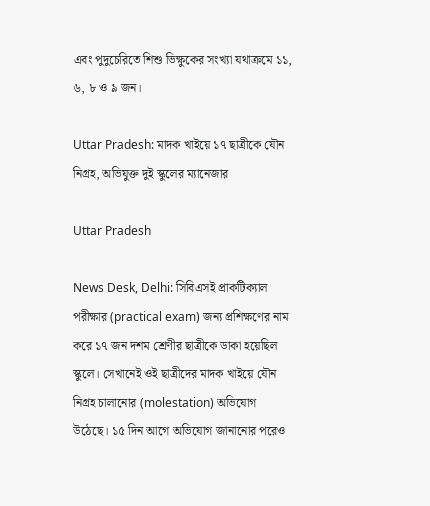এবং পুদুচেরিতে শিশু ভিক্ষুকের সংখ্যা যথাক্রমে ১১, ৬, ৮ ও ৯ জন।

Uttar Pradesh: মাদক খাইয়ে ১৭ ছাত্রীকে যৌন নিগ্রহ, অভিযুক্ত দুই স্কুলের ম্যানেজার

Uttar Pradesh

News Desk, Delhi: সিবিএসই প্রাকটিক্যাল পরীক্ষার (practical exam) জন্য প্রশিক্ষণের নাম করে ১৭ জন দশম শ্রেণীর ছাত্রীকে ডাকা হয়েছিল স্কুলে। সেখানেই ওই ছাত্রীদের মাদক খাইয়ে যৌন নিগ্রহ চালানোর (molestation) অভিযোগ উঠেছে। ১৫ দিন আগে অভিযোগ জানানোর পরেও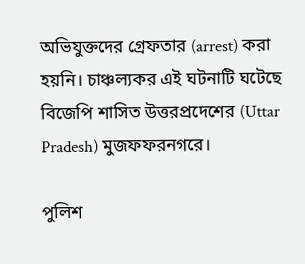অভিযুক্তদের গ্রেফতার (arrest) করা হয়নি। চাঞ্চল্যকর এই ঘটনাটি ঘটেছে বিজেপি শাসিত উত্তরপ্রদেশের (Uttar Pradesh) মুজফফরনগরে।

পুলিশ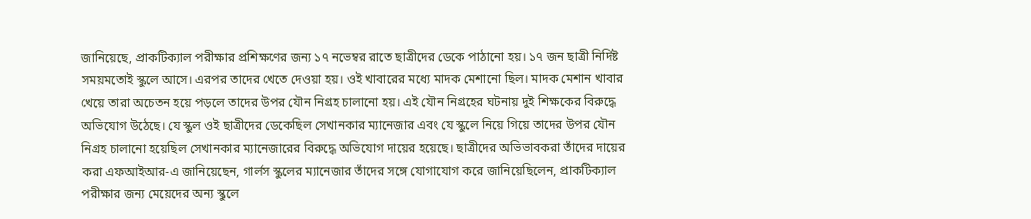জানিয়েছে, প্রাকটিক্যাল পরীক্ষার প্রশিক্ষণের জন্য ১৭ নভেম্বর রাতে ছাত্রীদের ডেকে পাঠানো হয়। ১৭ জন ছাত্রী নির্দিষ্ট সময়মতোই স্কুলে আসে। এরপর তাদের খেতে দেওয়া হয়। ওই খাবারের মধ্যে মাদক মেশানো ছিল। মাদক মেশান খাবার খেয়ে তারা অচেতন হয়ে পড়লে তাদের উপর যৌন নিগ্রহ চালানো হয়। এই যৌন নিগ্রহের ঘটনায় দুই শিক্ষকের বিরুদ্ধে অভিযোগ উঠেছে। যে স্কুল ওই ছাত্রীদের ডেকেছিল সেখানকার ম্যানেজার এবং যে স্কুলে নিয়ে গিয়ে তাদের উপর যৌন নিগ্রহ চালানো হয়েছিল সেখানকার ম্যানেজারের বিরুদ্ধে অভিযোগ দায়ের হয়েছে। ছাত্রীদের অভিভাবকরা তাঁদের দায়ের করা এফআইআর-এ জানিয়েছেন, গার্লস স্কুলের ম্যানেজার তাঁদের সঙ্গে যোগাযোগ করে জানিয়েছিলেন, প্রাকটিক্যাল পরীক্ষার জন্য মেয়েদের অন্য স্কুলে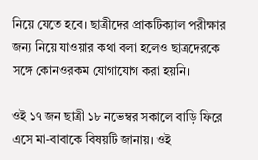নিয়ে যেতে হবে। ছাত্রীদের প্রাকটিক্যাল পরীক্ষার জন্য নিয়ে যাওয়ার কথা বলা হলেও ছাত্রদেরকে সঙ্গে কোনওরকম যোগাযোগ করা হয়নি।

ওই ১৭ জন ছাত্রী ১৮ নভেম্বর সকালে বাড়ি ফিরে এসে মা-বাবাকে বিষয়টি জানায়। ওই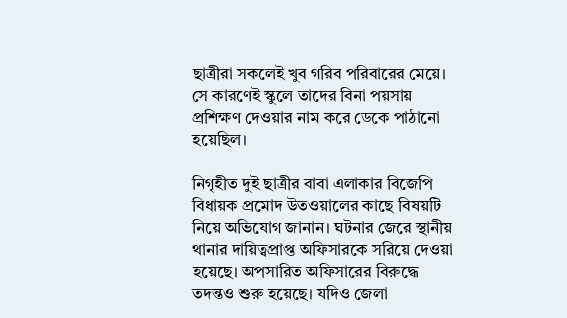ছাত্রীরা সকলেই খুব গরিব পরিবারের মেয়ে। সে কারণেই স্কুলে তাদের বিনা পয়সায় প্রশিক্ষণ দেওয়ার নাম করে ডেকে পাঠানো হয়েছিল।

নিগৃহীত দুই ছাত্রীর বাবা এলাকার বিজেপি বিধায়ক প্রমোদ উতওয়ালের কাছে বিষয়টি নিয়ে অভিযোগ জানান। ঘটনার জেরে স্থানীয় থানার দায়িত্বপ্রাপ্ত অফিসারকে সরিয়ে দেওয়া হয়েছে। অপসারিত অফিসারের বিরুদ্ধে তদন্তও শুরু হয়েছে। যদিও জেলা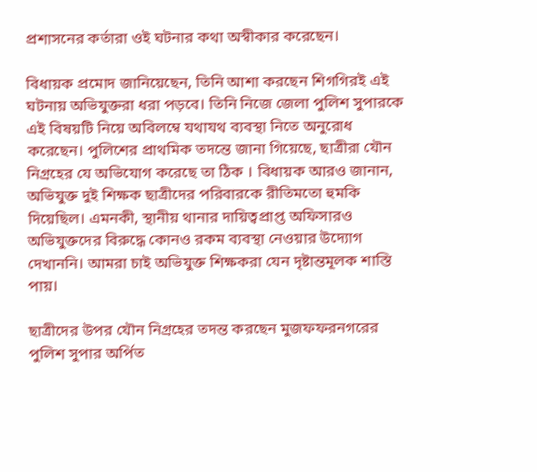প্রশাসনের কর্তারা ওই ঘটনার কথা অস্বীকার করেছেন।

বিধায়ক প্রমোদ জানিয়েছেন, তিনি আশা করছেন শিগগিরই এই ঘটনায় অভিযুক্তরা ধরা পড়বে। তিনি নিজে জেলা পুলিশ সুপারকে এই বিষয়টি নিয়ে অবিলম্বে যথাযথ ব্যবস্থা নিতে অনুরোধ করেছেন। পুলিশের প্রাথমিক তদন্তে জানা গিয়েছে, ছাত্রীরা যৌন নিগ্রহের যে অভিযোগ করেছে তা ঠিক । বিধায়ক আরও জানান, অভিযুক্ত দুই শিক্ষক ছাত্রীদের পরিবারকে রীতিমতো হুমকি দিয়েছিল। এমনকী, স্থানীয় থানার দায়িত্বপ্রাপ্ত অফিসারও অভিযুক্তদের বিরুদ্ধে কোনও রকম ব্যবস্থা নেওয়ার উদ্যোগ দেখাননি। আমরা চাই অভিযুক্ত শিক্ষকরা যেন দৃষ্টান্তমূলক শাস্তি পায়।

ছাত্রীদের উপর যৌন নিগ্রহের তদন্ত করছেন মুজফফরনগরের পুলিশ সুপার অর্পিত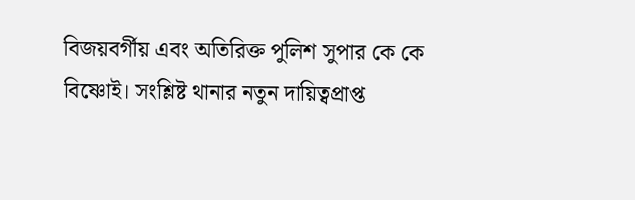বিজয়বর্গীয় এবং অতিরিক্ত পুলিশ সুপার কে কে বিষ্ণোই। সংশ্লিষ্ট থানার নতুন দায়িত্বপ্রাপ্ত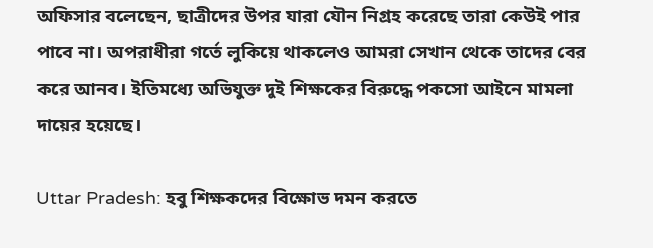অফিসার বলেছেন, ছাত্রীদের উপর যারা যৌন নিগ্রহ করেছে তারা কেউই পার পাবে না। অপরাধীরা গর্তে লুকিয়ে থাকলেও আমরা সেখান থেকে তাদের বের করে আনব। ইতিমধ্যে অভিযুক্ত দুই শিক্ষকের বিরুদ্ধে পকসো আইনে মামলা দায়ের হয়েছে।

Uttar Pradesh: হবু শিক্ষকদের বিক্ষোভ দমন করতে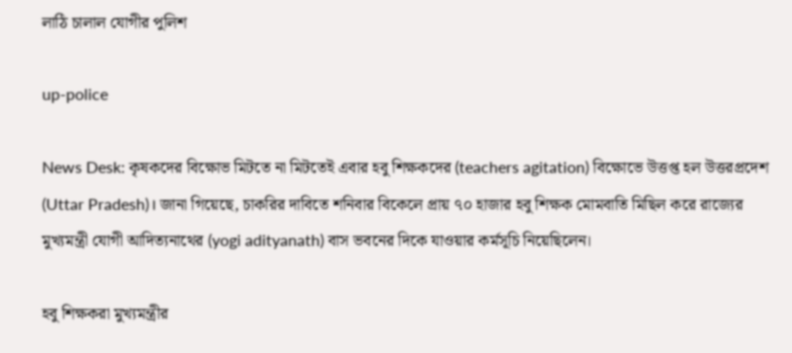লাঠি চালাল যোগীর পুলিশ

up-police

News Desk: কৃষকদের বিক্ষোভ মিটতে না মিটতেই এবার হবু শিক্ষকদের (teachers agitation) বিক্ষোভে উত্তপ্ত হল উত্তরপ্রদেশ (Uttar Pradesh)। জানা গিয়েছে, চাকরির দাবিতে শনিবার বিকেলে প্রায় ৭০ হাজার হবু শিক্ষক মোমবাতি মিছিল করে রাজ্যের মুখ্যমন্ত্রী যোগী আদিত্যনাথের (yogi adityanath) বাস ভবনের দিকে যাওয়ার কর্মসূচি নিয়েছিলেন।

হবু শিক্ষকরা মুখ্যমন্ত্রীর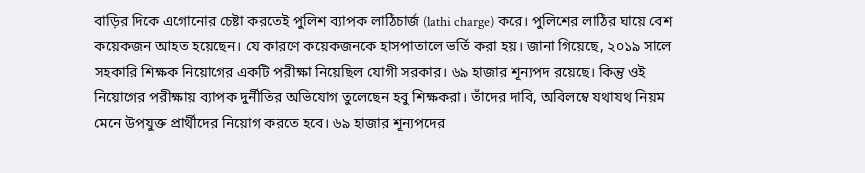বাড়ির দিকে এগোনোর চেষ্টা করতেই পুলিশ ব্যাপক লাঠিচার্জ (lathi charge) করে। পুলিশের লাঠির ঘায়ে বেশ কয়েকজন আহত হয়েছেন। যে কারণে কয়েকজনকে হাসপাতালে ভর্তি করা হয়। জানা গিয়েছে, ২০১৯ সালে সহকারি শিক্ষক নিয়োগের একটি পরীক্ষা নিয়েছিল যোগী সরকার। ৬৯ হাজার শূন্যপদ রয়েছে। কিন্তু ওই নিয়োগের পরীক্ষায় ব্যাপক দুর্নীতির অভিযোগ তুলেছেন হবু শিক্ষকরা। তাঁদের দাবি, অবিলম্বে যথাযথ নিয়ম মেনে উপযুক্ত প্রার্থীদের নিয়োগ করতে হবে। ৬৯ হাজার শূন্যপদের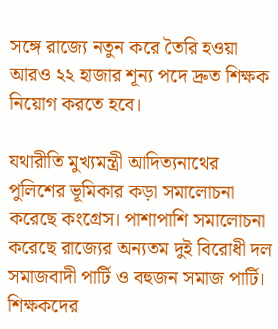সঙ্গে রাজ্যে নতুন করে তৈরি হওয়া আরও ২২ হাজার শূন্য পদে দ্রুত শিক্ষক নিয়োগ করতে হবে।

যথারীতি মুখ্যমন্ত্রী আদিত্যনাথের পুলিশের ভূমিকার কড়া সমালোচনা করেছে কংগ্রেস। পাশাপাশি সমালোচনা করেছে রাজ্যের অন্যতম দুই বিরোধী দল সমাজবাদী পার্টি ও বহুজন সমাজ পার্টি। শিক্ষকদের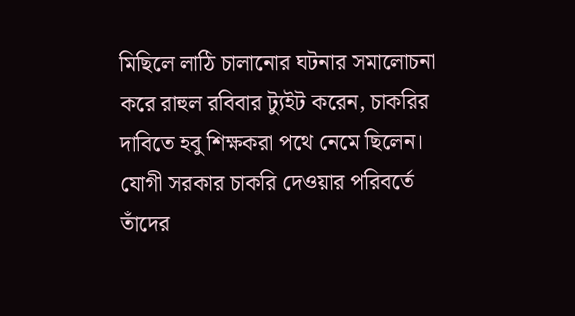মিছিলে লাঠি চালানোর ঘটনার সমালোচনা করে রাহুল রবিবার ট্যুইট করেন, চাকরির দাবিতে হবু শিক্ষকরা পথে নেমে ছিলেন। যোগী সরকার চাকরি দেওয়ার পরিবর্তে তাঁদের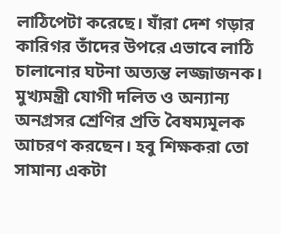লাঠিপেটা করেছে। যাঁরা দেশ গড়ার কারিগর তাঁদের উপরে এভাবে লাঠি চালানোর ঘটনা অত্যন্ত লজ্জাজনক। মুখ্যমন্ত্রী যোগী দলিত ও অন্যান্য অনগ্রসর শ্রেণির প্রতি বৈষম্যমূলক আচরণ করছেন। হবু শিক্ষকরা তো সামান্য একটা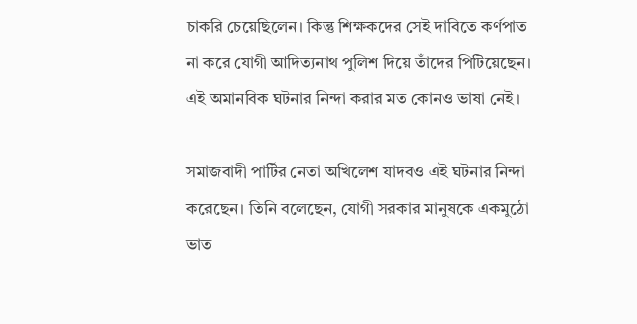চাকরি চেয়েছিলেন। কিন্তু শিক্ষকদের সেই দাবিতে কর্ণপাত না করে যোগী আদিত্যনাথ পুলিশ দিয়ে তাঁদের পিটিয়েছেন। এই অমানবিক ঘটনার নিন্দা করার মত কোনও ভাষা নেই।

সমাজবাদী পার্টির নেতা অখিলেশ যাদবও এই ঘটনার নিন্দা করেছেন। তিনি বলেছেন, যোগী সরকার মানুষকে একমুঠো ভাত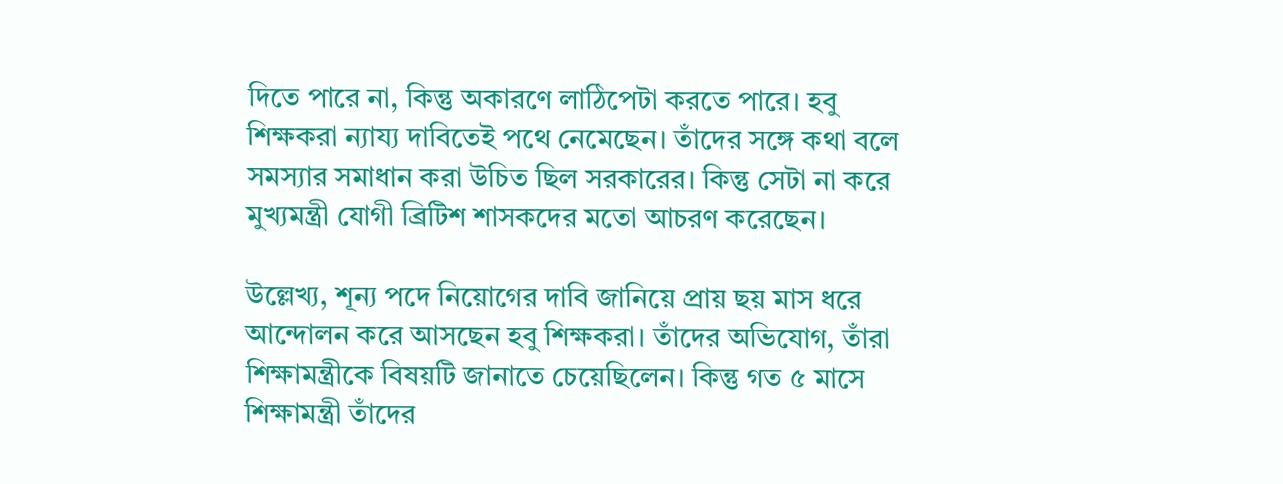দিতে পারে না, কিন্তু অকারণে লাঠিপেটা করতে পারে। হবু শিক্ষকরা ন্যায্য দাবিতেই পথে নেমেছেন। তাঁদের সঙ্গে কথা বলে সমস্যার সমাধান করা উচিত ছিল সরকারের। কিন্তু সেটা না করে মুখ্যমন্ত্রী যোগী ব্রিটিশ শাসকদের মতো আচরণ করেছেন।

উল্লেখ্য, শূন্য পদে নিয়োগের দাবি জানিয়ে প্রায় ছয় মাস ধরে আন্দোলন করে আসছেন হবু শিক্ষকরা। তাঁদের অভিযোগ, তাঁরা শিক্ষামন্ত্রীকে বিষয়টি জানাতে চেয়েছিলেন। কিন্তু গত ৫ মাসে শিক্ষামন্ত্রী তাঁদের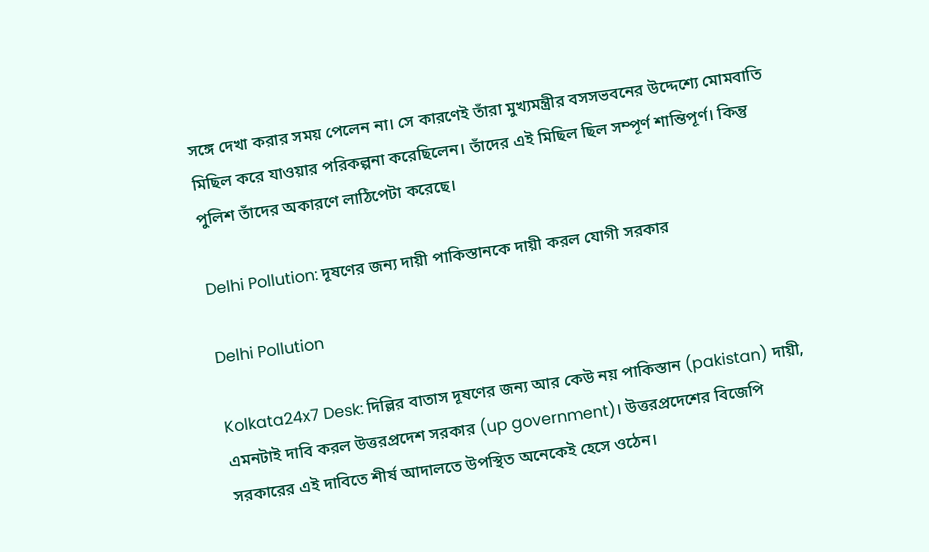সঙ্গে দেখা করার সময় পেলেন না। সে কারণেই তাঁরা মুখ্যমন্ত্রীর বসসভবনের উদ্দেশ্যে মোমবাতি মিছিল করে যাওয়ার পরিকল্পনা করেছিলেন। তাঁদের এই মিছিল ছিল সম্পূর্ণ শান্তিপূর্ণ। কিন্তু পুলিশ তাঁদের অকারণে লাঠিপেটা করেছে।

Delhi Pollution: দূষণের জন্য দায়ী পাকিস্তানকে দায়ী করল যোগী সরকার

Delhi Pollution

Kolkata24x7 Desk: দিল্লির বাতাস দূষণের জন্য আর কেউ নয় পাকিস্তান (pakistan) দায়ী, এমনটাই দাবি করল উত্তরপ্রদেশ সরকার (up government)। উত্তরপ্রদেশের বিজেপি সরকারের এই দাবিতে শীর্ষ আদালতে উপস্থিত অনেকেই হেসে ওঠেন।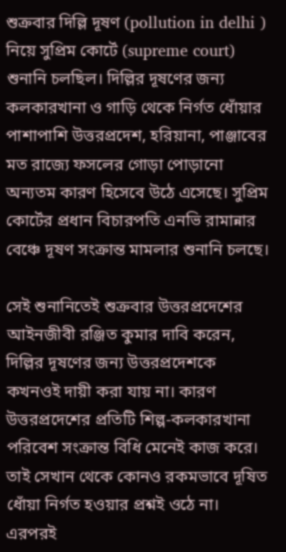শুক্রবার দিল্লি দূষণ (pollution in delhi ) নিয়ে সুপ্রিম কোর্টে (supreme court) শুনানি চলছিল। দিল্লির দূষণের জন্য কলকারখানা ও গাড়ি থেকে নির্গত ধোঁয়ার পাশাপাশি উত্তরপ্রদেশ, হরিয়ানা, পাঞ্জাবের মত রাজ্যে ফসলের গোড়া পোড়ানো অন্যতম কারণ হিসেবে উঠে এসেছে। সুপ্রিম কোর্টের প্রধান বিচারপতি এনভি রামান্নার বেঞ্চে দূষণ সংক্রান্ত মামলার শুনানি চলছে।

সেই শুনানিতেই শুক্রবার উত্তরপ্রদেশের আইনজীবী রঞ্জিত কুমার দাবি করেন, দিল্লির দূষণের জন্য উত্তরপ্রদেশকে কখনওই দায়ী করা যায় না। কারণ উত্তরপ্রদেশের প্রতিটি শিল্প-কলকারখানা পরিবেশ সংক্রান্ত বিধি মেনেই কাজ করে। তাই সেখান থেকে কোনও রকমভাবে দূষিত ধোঁয়া নির্গত হওয়ার প্রশ্নই ওঠে না। এরপরই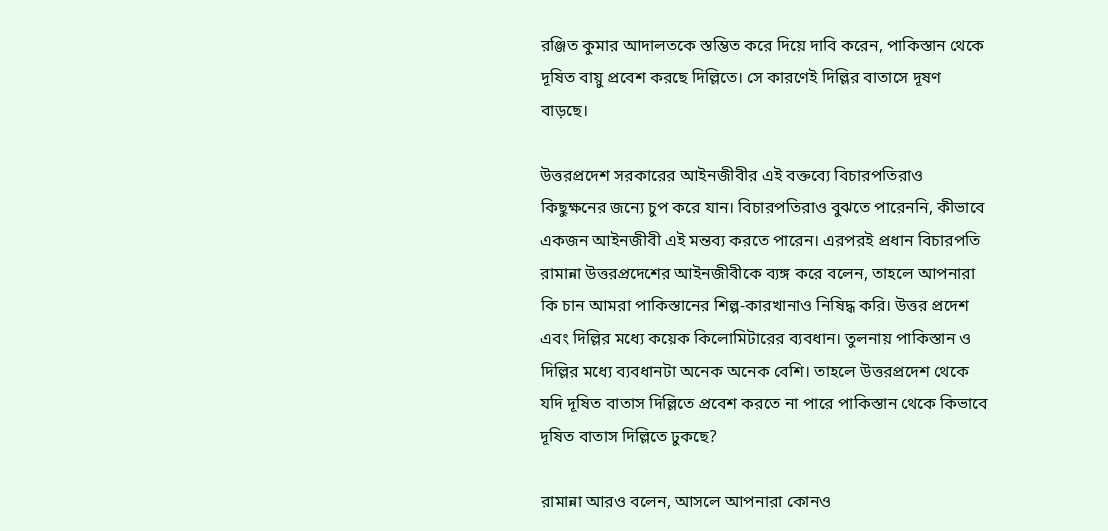রঞ্জিত কুমার আদালতকে স্তম্ভিত করে দিয়ে দাবি করেন, পাকিস্তান থেকে দূষিত বায়ু প্রবেশ করছে দিল্লিতে। সে কারণেই দিল্লির বাতাসে দূষণ বাড়ছে।

উত্তরপ্রদেশ সরকারের আইনজীবীর এই বক্তব্যে বিচারপতিরাও কিছুক্ষনের জন্যে চুপ করে যান। বিচারপতিরাও বুঝতে পারেননি, কীভাবে একজন আইনজীবী এই মন্তব্য করতে পারেন। এরপরই প্রধান বিচারপতি রামান্না উত্তরপ্রদেশের আইনজীবীকে ব্যঙ্গ করে বলেন, তাহলে আপনারা কি চান আমরা পাকিস্তানের শিল্প-কারখানাও নিষিদ্ধ করি। উত্তর প্রদেশ এবং দিল্লির মধ্যে কয়েক কিলোমিটারের ব্যবধান। তুলনায় পাকিস্তান ও দিল্লির মধ্যে ব্যবধানটা অনেক অনেক বেশি। তাহলে উত্তরপ্রদেশ থেকে যদি দূষিত বাতাস দিল্লিতে প্রবেশ করতে না পারে পাকিস্তান থেকে কিভাবে দূষিত বাতাস দিল্লিতে ঢুকছে?

রামান্না আরও বলেন, আসলে আপনারা কোনও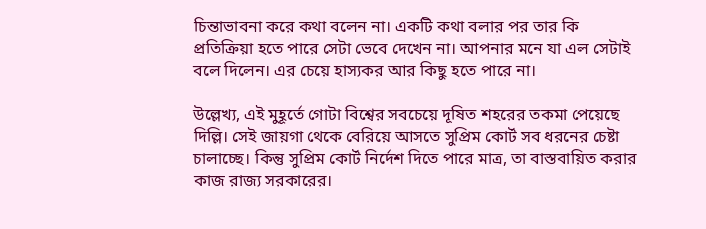চিন্তাভাবনা করে কথা বলেন না। একটি কথা বলার পর তার কি প্রতিক্রিয়া হতে পারে সেটা ভেবে দেখেন না। আপনার মনে যা এল সেটাই বলে দিলেন। এর চেয়ে হাস্যকর আর কিছু হতে পারে না।

উল্লেখ্য, এই মুহূর্তে গোটা বিশ্বের সবচেয়ে দূষিত শহরের তকমা পেয়েছে দিল্লি। সেই জায়গা থেকে বেরিয়ে আসতে সুপ্রিম কোর্ট সব ধরনের চেষ্টা চালাচ্ছে। কিন্তু সুপ্রিম কোর্ট নির্দেশ দিতে পারে মাত্র, তা বাস্তবায়িত করার কাজ রাজ্য সরকারের।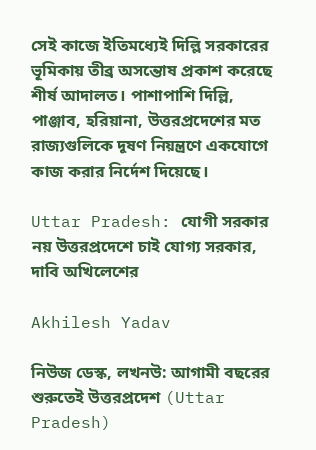সেই কাজে ইতিমধ্যেই দিল্লি সরকারের ভূমিকায় তীব্র অসন্তোষ প্রকাশ করেছে শীর্ষ আদালত। পাশাপাশি দিল্লি, পাঞ্জাব, হরিয়ানা, উত্তরপ্রদেশের মত রাজ্যগুলিকে দূষণ নিয়ন্ত্রণে একযোগে কাজ করার নির্দেশ দিয়েছে।

Uttar Pradesh: যোগী সরকার নয় উত্তরপ্রদেশে চাই যোগ্য সরকার, দাবি অখিলেশের

Akhilesh Yadav

নিউজ ডেস্ক, লখনউ: আগামী বছরের শুরুতেই উত্তরপ্রদেশ (Uttar Pradesh)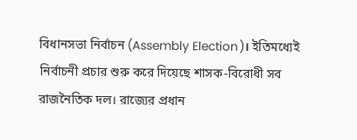বিধানসভা নির্বাচন (Assembly Election)। ইতিমধ্যেই নির্বাচনী প্রচার শুরু করে দিয়েছে শাসক-বিরোধী সব রাজনৈতিক দল। রাজ্যের প্রধান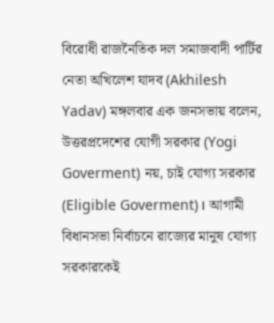বিরোধী রাজনৈতিক দল সমাজবাদী পার্টির নেতা অখিলেশ যাদব (Akhilesh Yadav) মঙ্গলবার এক জনসভায় বলেন, উত্তরপ্রদেশের যোগী সরকার (Yogi Goverment) নয়, চাই যোগ্য সরকার (Eligible Goverment)। আগামী বিধানসভা নির্বাচনে রাজ্যের মানুষ যোগ্য সরকারকেই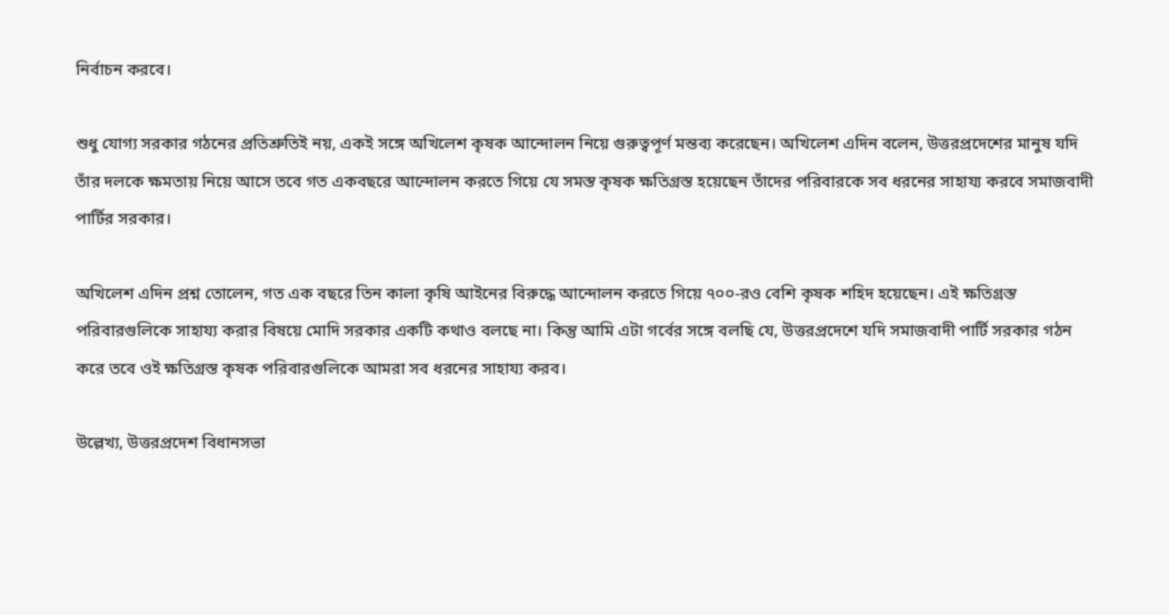নির্বাচন করবে।

শুধু যোগ্য সরকার গঠনের প্রতিশ্রুতিই নয়, একই সঙ্গে অখিলেশ কৃষক আন্দোলন নিয়ে গুরুত্বপূর্ণ মন্তব্য করেছেন। অখিলেশ এদিন বলেন, উত্তরপ্রদেশের মানুষ যদি তাঁর দলকে ক্ষমতায় নিয়ে আসে তবে গত একবছরে আন্দোলন করতে গিয়ে যে সমস্ত কৃষক ক্ষতিগ্রস্ত হয়েছেন তাঁদের পরিবারকে সব ধরনের সাহায্য করবে সমাজবাদী পার্টির সরকার।

অখিলেশ এদিন প্রশ্ন তোলেন, গত এক বছরে তিন কালা কৃষি আইনের বিরুদ্ধে আন্দোলন করতে গিয়ে ৭০০-রও বেশি কৃষক শহিদ হয়েছেন। এই ক্ষতিগ্রস্ত পরিবারগুলিকে সাহায্য করার বিষয়ে মোদি সরকার একটি কথাও বলছে না। কিন্তু আমি এটা গর্বের সঙ্গে বলছি যে, উত্তরপ্রদেশে যদি সমাজবাদী পার্টি সরকার গঠন করে তবে ওই ক্ষতিগ্রস্ত কৃষক পরিবারগুলিকে আমরা সব ধরনের সাহায্য করব।

উল্লেখ্য, উত্তরপ্রদেশ বিধানসভা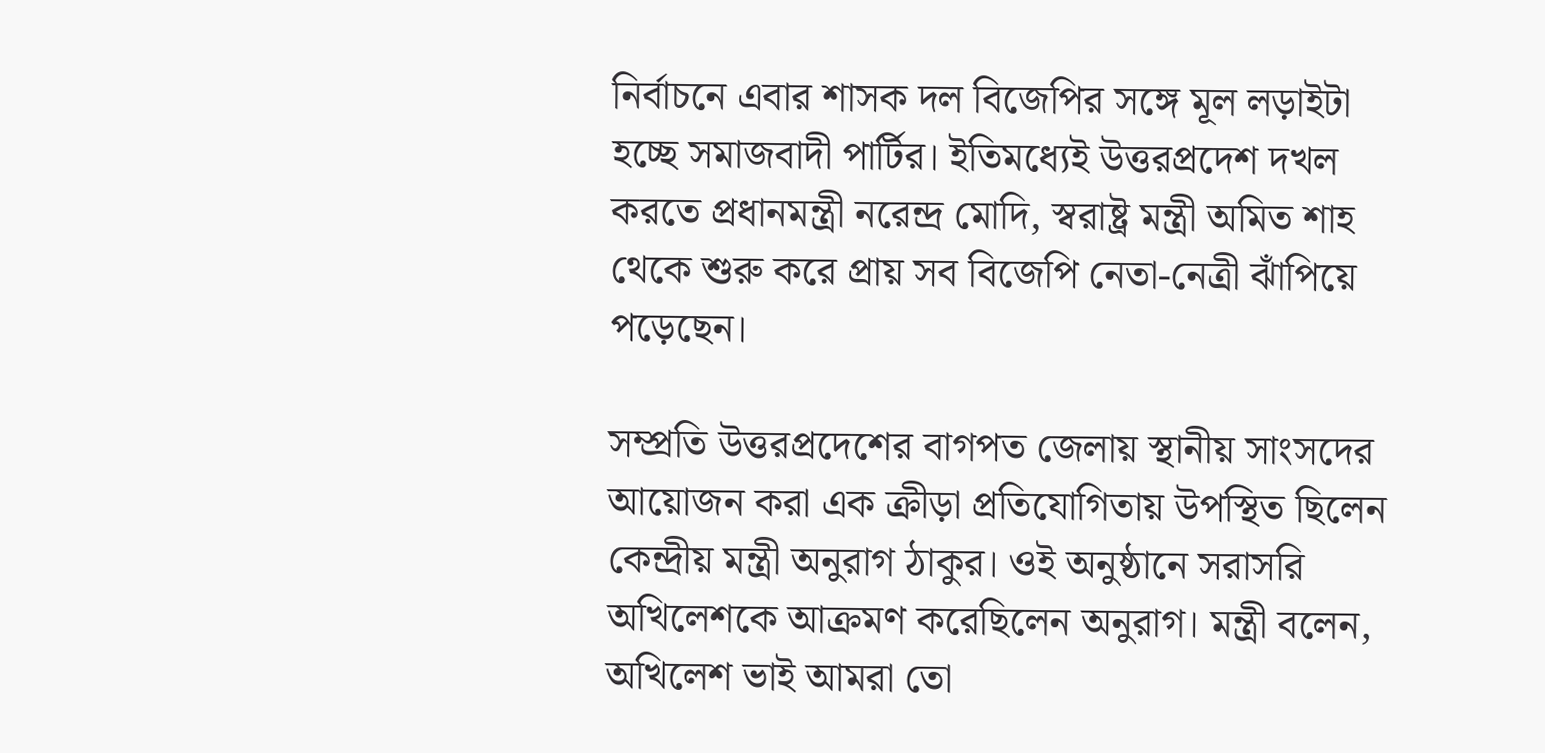নির্বাচনে এবার শাসক দল বিজেপির সঙ্গে মূল লড়াইটা হচ্ছে সমাজবাদী পার্টির। ইতিমধ্যেই উত্তরপ্রদেশ দখল করতে প্রধানমন্ত্রী নরেন্দ্র মোদি, স্বরাষ্ট্র মন্ত্রী অমিত শাহ থেকে শুরু করে প্রায় সব বিজেপি নেতা-নেত্রী ঝাঁপিয়ে পড়েছেন।

সম্প্রতি উত্তরপ্রদেশের বাগপত জেলায় স্থানীয় সাংসদের আয়োজন করা এক ক্রীড়া প্রতিযোগিতায় উপস্থিত ছিলেন কেন্দ্রীয় মন্ত্রী অনুরাগ ঠাকুর। ওই অনুষ্ঠানে সরাসরি অখিলেশকে আক্রমণ করেছিলেন অনুরাগ। মন্ত্রী বলেন, অখিলেশ ভাই আমরা তো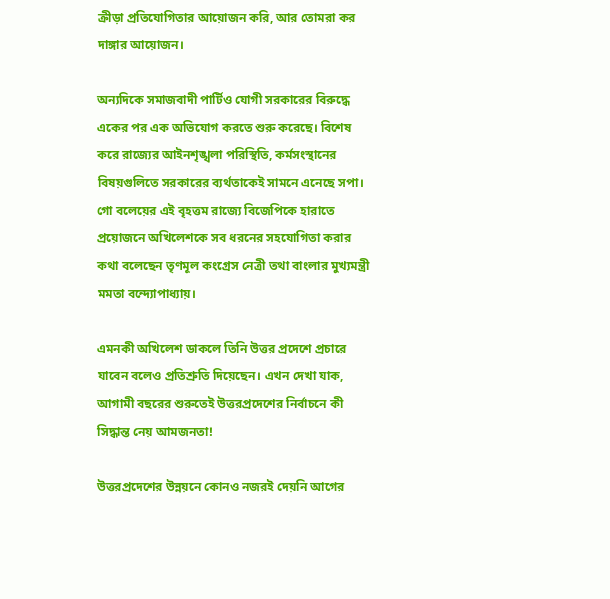ক্রীড়া প্রতিযোগিতার আয়োজন করি, আর তোমরা কর দাঙ্গার আয়োজন।

অন্যদিকে সমাজবাদী পার্টিও যোগী সরকারের বিরুদ্ধে একের পর এক অভিযোগ করতে শুরু করেছে। বিশেষ করে রাজ্যের আইনশৃঙ্খলা পরিস্থিতি, কর্মসংস্থানের বিষয়গুলিতে সরকারের ব্যর্থতাকেই সামনে এনেছে সপা। গো বলেয়ের এই বৃহত্তম রাজ্যে বিজেপিকে হারাতে প্রয়োজনে অখিলেশকে সব ধরনের সহযোগিতা করার কথা বলেছেন তৃণমূল কংগ্রেস নেত্রী তথা বাংলার মুখ্যমন্ত্রী মমতা বন্দ্যোপাধ্যায়।

এমনকী অখিলেশ ডাকলে তিনি উত্তর প্রদেশে প্রচারে যাবেন বলেও প্রতিশ্রুতি দিয়েছেন। এখন দেখা যাক, আগামী বছরের শুরুতেই উত্তরপ্রদেশের নির্বাচনে কী সিদ্ধান্ত নেয় আমজনতা!

উত্তরপ্রদেশের উন্নয়নে কোনও নজরই দেয়নি আগের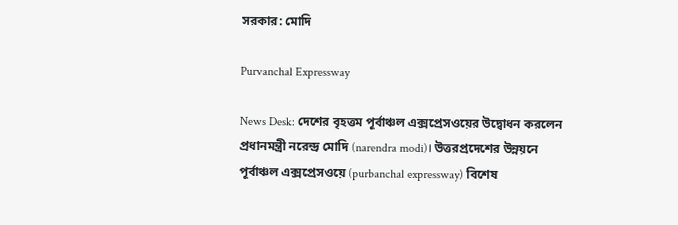সরকার: মোদি

Purvanchal Expressway

News Desk: দেশের বৃহত্তম পূর্বাঞ্চল এক্সপ্রেসওয়ের উদ্বোধন করলেন প্রধানমন্ত্রী নরেন্দ্র মোদি (narendra modi)। উত্তরপ্রদেশের উন্নয়নে পূর্বাঞ্চল এক্সপ্রেসওয়ে (purbanchal expressway) বিশেষ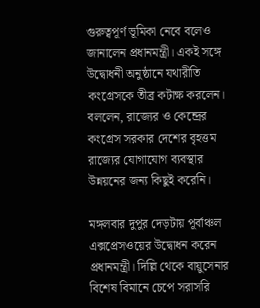গুরুত্বপূর্ণ ভূমিকা নেবে বলেও জানালেন প্রধানমন্ত্রী। একই সঙ্গে উদ্বোধনী অনুষ্ঠানে যথারীতি কংগ্রেসকে তীব্র কটাক্ষ করলেন। বললেন, রাজ্যের ও কেন্দ্রের কংগ্রেস সরকার দেশের বৃহত্তম রাজ্যের যোগাযোগ ব্যবস্থার উন্নয়নের জন্য কিছুই করেনি।

মঙ্গলবার দুপুর দেড়টায় পূর্বাঞ্চল এক্সপ্রেসওয়ের উদ্বোধন করেন প্রধানমন্ত্রী। দিল্লি থেকে বায়ুসেনার বিশেষ বিমানে চেপে সরাসরি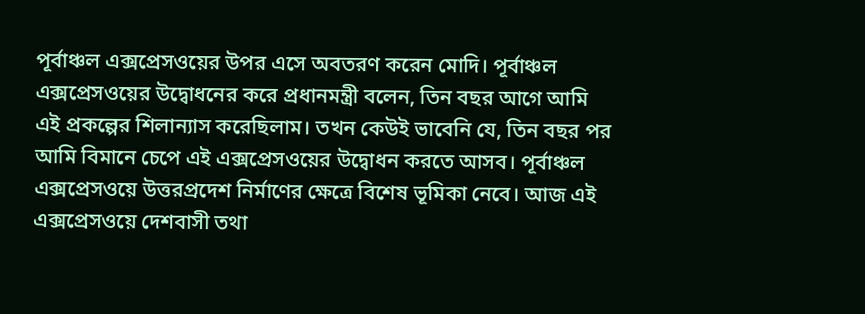পূর্বাঞ্চল এক্সপ্রেসওয়ের উপর এসে অবতরণ করেন মোদি। পূর্বাঞ্চল এক্সপ্রেসওয়ের উদ্বোধনের করে প্রধানমন্ত্রী বলেন, তিন বছর আগে আমি এই প্রকল্পের শিলান্যাস করেছিলাম। তখন কেউই ভাবেনি যে, তিন বছর পর আমি বিমানে চেপে এই এক্সপ্রেসওয়ের উদ্বোধন করতে আসব। পূর্বাঞ্চল এক্সপ্রেসওয়ে উত্তরপ্রদেশ নির্মাণের ক্ষেত্রে বিশেষ ভূমিকা নেবে। আজ এই এক্সপ্রেসওয়ে দেশবাসী তথা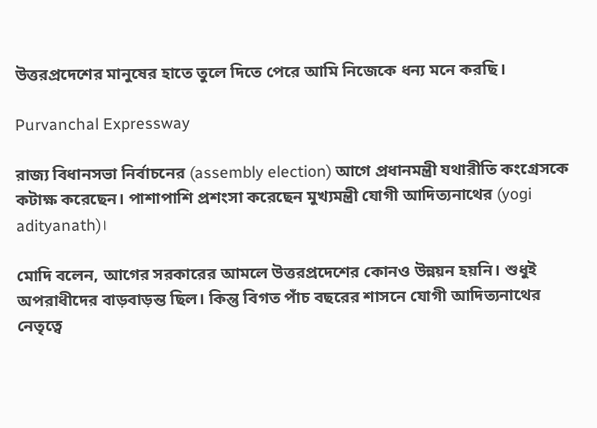উত্তরপ্রদেশের মানুষের হাতে তুলে দিতে পেরে আমি নিজেকে ধন্য মনে করছি।

Purvanchal Expressway

রাজ্য বিধানসভা নির্বাচনের (assembly election) আগে প্রধানমন্ত্রী যথারীতি কংগ্রেসকে কটাক্ষ করেছেন। পাশাপাশি প্রশংসা করেছেন মুখ্যমন্ত্রী যোগী আদিত্যনাথের (yogi adityanath)।

মোদি বলেন, আগের সরকারের আমলে উত্তরপ্রদেশের কোনও উন্নয়ন হয়নি। শুধুই অপরাধীদের বাড়বাড়ন্ত ছিল। কিন্তু বিগত পাঁচ বছরের শাসনে যোগী আদিত্যনাথের নেতৃত্বে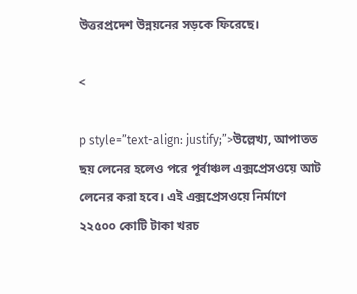উত্তরপ্রদেশ উন্নয়নের সড়কে ফিরেছে।

<

p style=”text-align: justify;”>উল্লেখ্য, আপাতত ছয় লেনের হলেও পরে পূর্বাঞ্চল এক্সপ্রেসওয়ে আট লেনের করা হবে। এই এক্সপ্রেসওয়ে নির্মাণে ২২৫০০ কোটি টাকা খরচ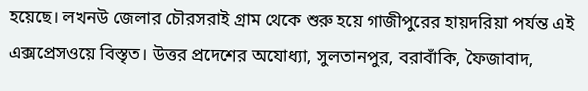হয়েছে। লখনউ জেলার চৌরসরাই গ্রাম থেকে শুরু হয়ে গাজীপুরের হায়দরিয়া পর্যন্ত এই এক্সপ্রেসওয়ে বিস্তৃত। উত্তর প্রদেশের অযোধ্যা, সুলতানপুর, বরাবাঁকি, ফৈজাবাদ,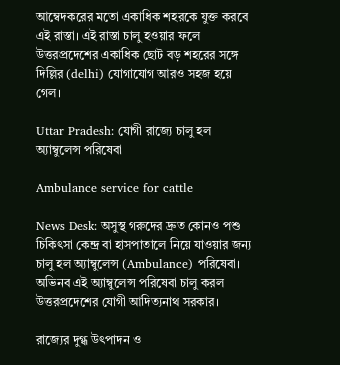আম্বেদকরের মতো একাধিক শহরকে যুক্ত করবে এই রাস্তা। এই রাস্তা চালু হওয়ার ফলে উত্তরপ্রদেশের একাধিক ছোট বড় শহরের সঙ্গে দিল্লির (delhi) যোগাযোগ আরও সহজ হয়ে গেল।

Uttar Pradesh: যোগী রাজ্যে চালু হল অ্যাম্বুলেন্স পরিষেবা

Ambulance service for cattle

News Desk: অসুস্থ গরুদের দ্রুত কোনও পশু চিকিৎসা কেন্দ্র বা হাসপাতালে নিয়ে যাওয়ার জন্য চালু হল অ্যাম্বুলেন্স (Ambulance) পরিষেবা। অভিনব এই অ্যাম্বুলেন্স পরিষেবা চালু করল উত্তরপ্রদেশের যোগী আদিত্যনাথ সরকার।

রাজ্যের দুগ্ধ উৎপাদন ও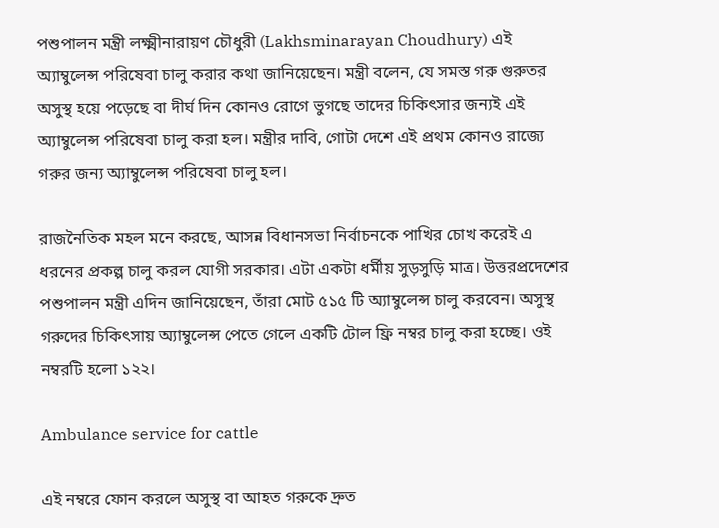পশুপালন মন্ত্রী লক্ষ্মীনারায়ণ চৌধুরী (Lakhsminarayan Choudhury) এই অ্যাম্বুলেন্স পরিষেবা চালু করার কথা জানিয়েছেন। মন্ত্রী বলেন, যে সমস্ত গরু গুরুতর অসুস্থ হয়ে পড়েছে বা দীর্ঘ দিন কোনও রোগে ভুগছে তাদের চিকিৎসার জন্যই এই অ্যাম্বুলেন্স পরিষেবা চালু করা হল। মন্ত্রীর দাবি, গোটা দেশে এই প্রথম কোনও রাজ্যে গরুর জন্য অ্যাম্বুলেন্স পরিষেবা চালু হল।

রাজনৈতিক মহল মনে করছে, আসন্ন বিধানসভা নির্বাচনকে পাখির চোখ করেই এ ধরনের প্রকল্প চালু করল যোগী সরকার। এটা একটা ধর্মীয় সুড়সুড়ি মাত্র। উত্তরপ্রদেশের পশুপালন মন্ত্রী এদিন জানিয়েছেন, তাঁরা মোট ৫১৫ টি অ্যাম্বুলেন্স চালু করবেন। অসুস্থ গরুদের চিকিৎসায় অ্যাম্বুলেন্স পেতে গেলে একটি টোল ফ্রি নম্বর চালু করা হচ্ছে। ওই নম্বরটি হলো ১২২।

Ambulance service for cattle

এই নম্বরে ফোন করলে অসুস্থ বা আহত গরুকে দ্রুত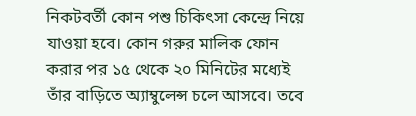নিকটবর্তী কোন পশু চিকিৎসা কেন্দ্রে নিয়ে যাওয়া হবে। কোন গরুর মালিক ফোন করার পর ১৫ থেকে ২০ মিনিটের মধ্যেই তাঁর বাড়িতে অ্যাম্বুলেন্স চলে আসবে। তবে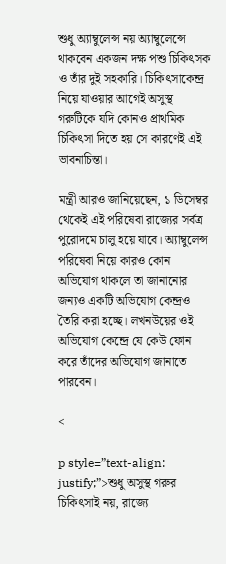শুধু অ্যাম্বুলেন্স নয় অ্যাম্বুলেন্সে থাকবেন একজন দক্ষ পশু চিকিৎসক ও তাঁর দুই সহকারি। চিকিৎসাকেন্দ্র নিয়ে যাওয়ার আগেই অসুস্থ গরুটিকে যদি কোনও প্রাথমিক চিকিৎসা দিতে হয় সে কারণেই এই ভাবনাচিন্তা।

মন্ত্রী আরও জানিয়েছেন, ১ ডিসেম্বর থেকেই এই পরিষেবা রাজ্যের সর্বত্র পুরোদমে চালু হয়ে যাবে। অ্যাম্বুলেন্স পরিষেবা নিয়ে কারও কোন অভিযোগ থাকলে তা জানানোর জন্যও একটি অভিযোগ কেন্দ্রও তৈরি করা হচ্ছে। লখনউয়ের ওই অভিযোগ কেন্দ্রে যে কেউ ফোন করে তাঁদের অভিযোগ জানাতে পারবেন।

<

p style=”text-align: justify;”>শুধু অসুস্থ গরুর চিকিৎসাই নয়, রাজ্যে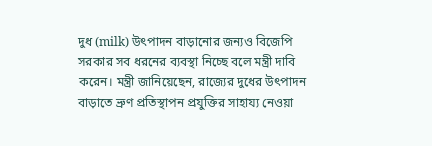দুধ (milk) উৎপাদন বাড়ানোর জন্যও বিজেপি সরকার সব ধরনের ব্যবস্থা নিচ্ছে বলে মন্ত্রী দাবি করেন। মন্ত্রী জানিয়েছেন, রাজ্যের দুধের উৎপাদন বাড়াতে ভ্রুণ প্রতিস্থাপন প্রযুক্তির সাহায্য নেওয়া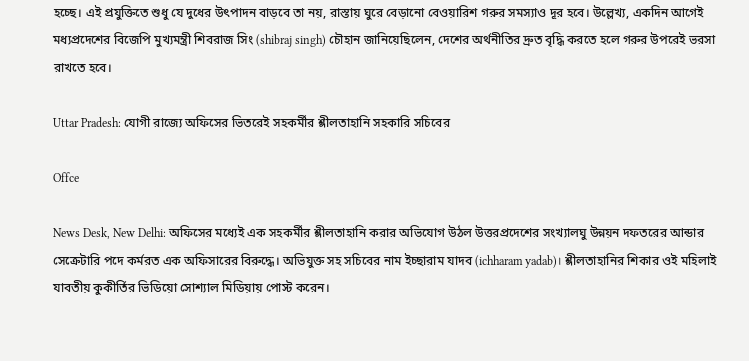হচ্ছে। এই প্রযুক্তিতে শুধু যে দুধের উৎপাদন বাড়বে তা নয়, রাস্তায় ঘুরে বেড়ানো বেওয়ারিশ গরুর সমস্যাও দূর হবে। উল্লেখ্য, একদিন আগেই মধ্যপ্রদেশের বিজেপি মুখ্যমন্ত্রী শিবরাজ সিং (shibraj singh) চৌহান জানিয়েছিলেন, দেশের অর্থনীতির দ্রুত বৃদ্ধি করতে হলে গরুর উপরেই ভরসা রাখতে হবে।

Uttar Pradesh: যোগী রাজ্যে অফিসের ভিতরেই সহকর্মীর শ্লীলতাহানি সহকারি সচিবের

Offce

News Desk, New Delhi: অফিসের মধ্যেই এক সহকর্মীর শ্লীলতাহানি করার অভিযোগ উঠল উত্তরপ্রদেশের সংখ্যালঘু উন্নয়ন দফতরের আন্ডার সেক্রেটারি পদে কর্মরত এক অফিসারের বিরুদ্ধে। অভিযুক্ত সহ সচিবের নাম ইচ্ছারাম যাদব (ichharam yadab)। শ্লীলতাহানির শিকার ওই মহিলাই যাবতীয় কুকীর্তির ভিডিয়ো সোশ্যাল মিডিয়ায় পোস্ট করেন।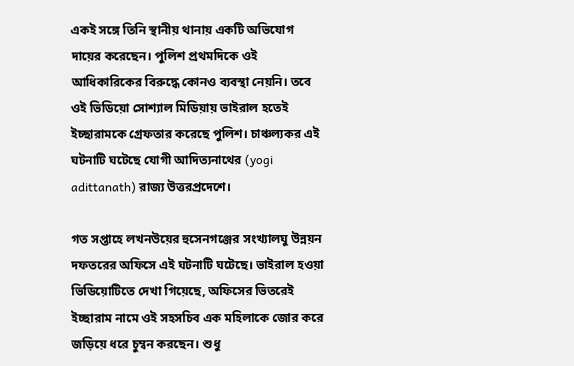একই সঙ্গে তিনি স্থানীয় থানায় একটি অভিযোগ দায়ের করেছেন। পুলিশ প্রথমদিকে ওই আধিকারিকের বিরুদ্ধে কোনও ব্যবস্থা নেয়নি। তবে ওই ভিডিয়ো সোশ্যাল মিডিয়ায় ভাইরাল হতেই ইচ্ছারামকে গ্রেফতার করেছে পুলিশ। চাঞ্চল্যকর এই ঘটনাটি ঘটেছে যোগী আদিত্যনাথের (yogi adittanath) রাজ্য উত্তরপ্রদেশে।

গত সপ্তাহে লখনউয়ের হুসেনগঞ্জের সংখ্যালঘু উন্নয়ন দফতরের অফিসে এই ঘটনাটি ঘটেছে। ভাইরাল হওয়া ভিডিয়োটিতে দেখা গিয়েছে, অফিসের ভিতরেই ইচ্ছারাম নামে ওই সহসচিব এক মহিলাকে জোর করে জড়িয়ে ধরে চুম্বন করছেন। শুধু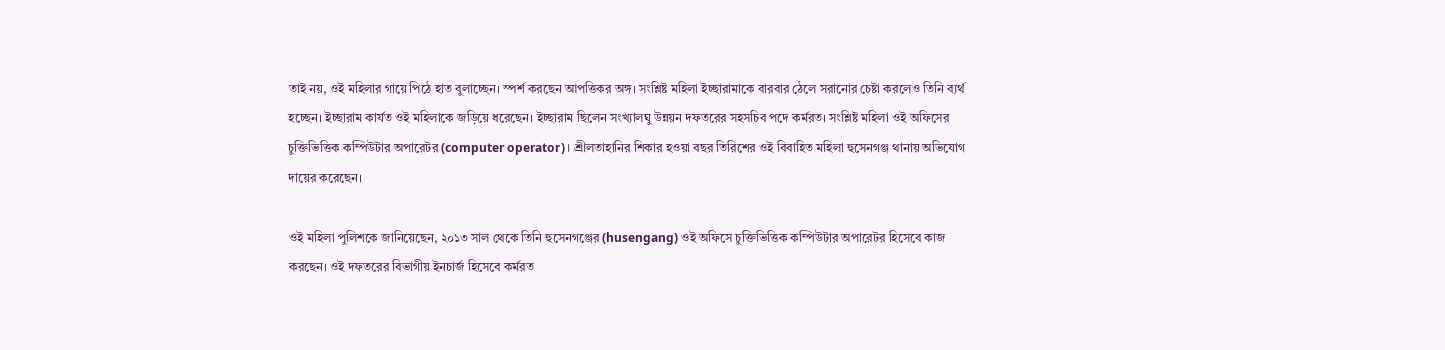তাই নয়, ওই মহিলার গায়ে পিঠে হাত বুলাচ্ছেন। স্পর্শ করছেন আপত্তিকর অঙ্গ। সংশ্লিষ্ট মহিলা ইচ্ছারামাকে বারবার ঠেলে সরানোর চেষ্টা করলেও তিনি ব্যর্থ হচ্ছেন। ইচ্ছারাম কার্যত ওই মহিলাকে জড়িয়ে ধরেছেন। ইচ্ছারাম ছিলেন সংখ্যালঘু উন্নয়ন দফতরের সহসচিব পদে কর্মরত। সংশ্লিষ্ট মহিলা ওই অফিসের চুক্তিভিত্তিক কম্পিউটার অপারেটর (computer operator)। শ্রীলতাহানির শিকার হওয়া বছর তিরিশের ওই বিবাহিত মহিলা হুসেনগঞ্জ থানায় অভিযোগ দায়ের করেছেন।

ওই মহিলা পুলিশকে জানিয়েছেন, ২০১৩ সাল থেকে তিনি হুসেনগঞ্জের (husengang) ওই অফিসে চুক্তিভিত্তিক কম্পিউটার অপারেটর হিসেবে কাজ করছেন। ওই দফতরের বিভাগীয় ইনচার্জ হিসেবে কর্মরত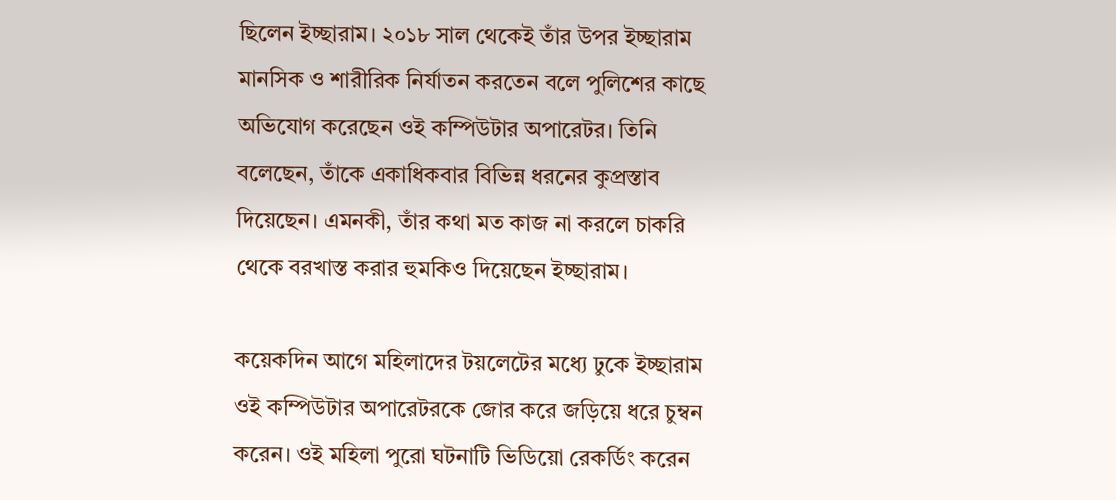ছিলেন ইচ্ছারাম। ২০১৮ সাল থেকেই তাঁর উপর ইচ্ছারাম মানসিক ও শারীরিক নির্যাতন করতেন বলে পুলিশের কাছে অভিযোগ করেছেন ওই কম্পিউটার অপারেটর। তিনি বলেছেন, তাঁকে একাধিকবার বিভিন্ন ধরনের কুপ্রস্তাব দিয়েছেন। এমনকী, তাঁর কথা মত কাজ না করলে চাকরি থেকে বরখাস্ত করার হুমকিও দিয়েছেন ইচ্ছারাম।

কয়েকদিন আগে মহিলাদের টয়লেটের মধ্যে ঢুকে ইচ্ছারাম ওই কম্পিউটার অপারেটরকে জোর করে জড়িয়ে ধরে চুম্বন করেন। ওই মহিলা পুরো ঘটনাটি ভিডিয়ো রেকর্ডিং করেন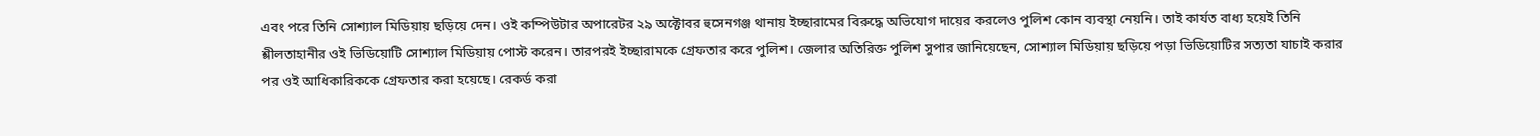এবং পরে তিনি সোশ্যাল মিডিয়ায় ছড়িয়ে দেন। ওই কম্পিউটার অপারেটর ২৯ অক্টোবর হুসেনগঞ্জ থানায় ইচ্ছারামের বিরুদ্ধে অভিযোগ দায়ের করলেও পুলিশ কোন ব্যবস্থা নেয়নি। তাই কার্যত বাধ্য হয়েই তিনি শ্লীলতাহানীর ওই ভিডিয়োটি সোশ্যাল মিডিয়ায় পোস্ট করেন। তারপরই ইচ্ছারামকে গ্রেফতার করে পুলিশ। জেলার অতিরিক্ত পুলিশ সুপার জানিয়েছেন, সোশ্যাল মিডিয়ায় ছড়িয়ে পড়া ভিডিয়োটির সত্যতা যাচাই করার পর ওই আধিকারিককে গ্রেফতার করা হয়েছে। রেকর্ড করা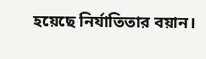হয়েছে নির্যাতিতার বয়ান।